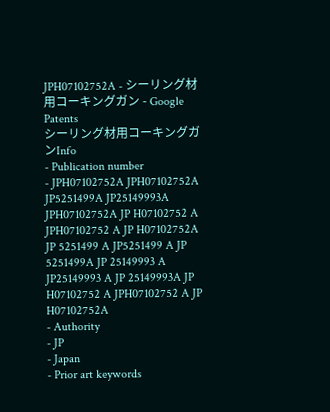JPH07102752A - シーリング材用コーキングガン - Google Patents
シーリング材用コーキングガンInfo
- Publication number
- JPH07102752A JPH07102752A JP5251499A JP25149993A JPH07102752A JP H07102752 A JPH07102752 A JP H07102752A JP 5251499 A JP5251499 A JP 5251499A JP 25149993 A JP25149993 A JP 25149993A JP H07102752 A JPH07102752 A JP H07102752A
- Authority
- JP
- Japan
- Prior art keywords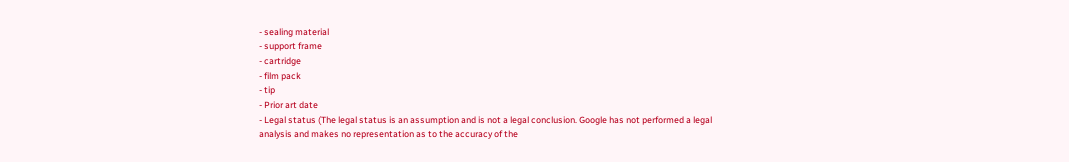- sealing material
- support frame
- cartridge
- film pack
- tip
- Prior art date
- Legal status (The legal status is an assumption and is not a legal conclusion. Google has not performed a legal analysis and makes no representation as to the accuracy of the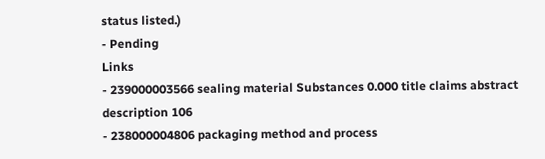status listed.)
- Pending
Links
- 239000003566 sealing material Substances 0.000 title claims abstract description 106
- 238000004806 packaging method and process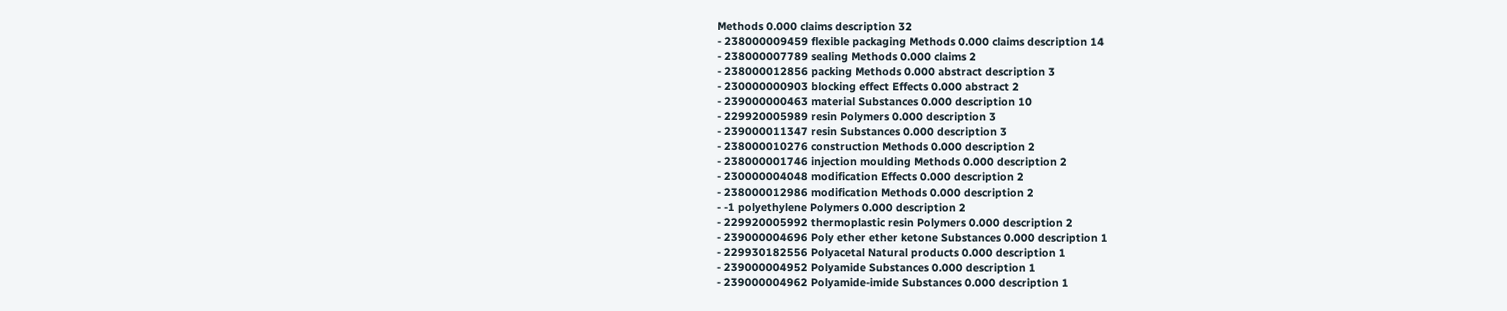Methods 0.000 claims description 32
- 238000009459 flexible packaging Methods 0.000 claims description 14
- 238000007789 sealing Methods 0.000 claims 2
- 238000012856 packing Methods 0.000 abstract description 3
- 230000000903 blocking effect Effects 0.000 abstract 2
- 239000000463 material Substances 0.000 description 10
- 229920005989 resin Polymers 0.000 description 3
- 239000011347 resin Substances 0.000 description 3
- 238000010276 construction Methods 0.000 description 2
- 238000001746 injection moulding Methods 0.000 description 2
- 230000004048 modification Effects 0.000 description 2
- 238000012986 modification Methods 0.000 description 2
- -1 polyethylene Polymers 0.000 description 2
- 229920005992 thermoplastic resin Polymers 0.000 description 2
- 239000004696 Poly ether ether ketone Substances 0.000 description 1
- 229930182556 Polyacetal Natural products 0.000 description 1
- 239000004952 Polyamide Substances 0.000 description 1
- 239000004962 Polyamide-imide Substances 0.000 description 1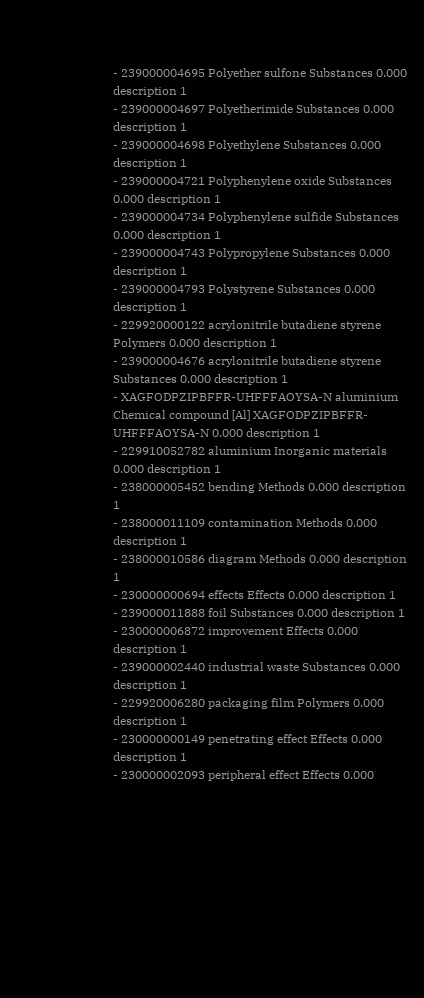- 239000004695 Polyether sulfone Substances 0.000 description 1
- 239000004697 Polyetherimide Substances 0.000 description 1
- 239000004698 Polyethylene Substances 0.000 description 1
- 239000004721 Polyphenylene oxide Substances 0.000 description 1
- 239000004734 Polyphenylene sulfide Substances 0.000 description 1
- 239000004743 Polypropylene Substances 0.000 description 1
- 239000004793 Polystyrene Substances 0.000 description 1
- 229920000122 acrylonitrile butadiene styrene Polymers 0.000 description 1
- 239000004676 acrylonitrile butadiene styrene Substances 0.000 description 1
- XAGFODPZIPBFFR-UHFFFAOYSA-N aluminium Chemical compound [Al] XAGFODPZIPBFFR-UHFFFAOYSA-N 0.000 description 1
- 229910052782 aluminium Inorganic materials 0.000 description 1
- 238000005452 bending Methods 0.000 description 1
- 238000011109 contamination Methods 0.000 description 1
- 238000010586 diagram Methods 0.000 description 1
- 230000000694 effects Effects 0.000 description 1
- 239000011888 foil Substances 0.000 description 1
- 230000006872 improvement Effects 0.000 description 1
- 239000002440 industrial waste Substances 0.000 description 1
- 229920006280 packaging film Polymers 0.000 description 1
- 230000000149 penetrating effect Effects 0.000 description 1
- 230000002093 peripheral effect Effects 0.000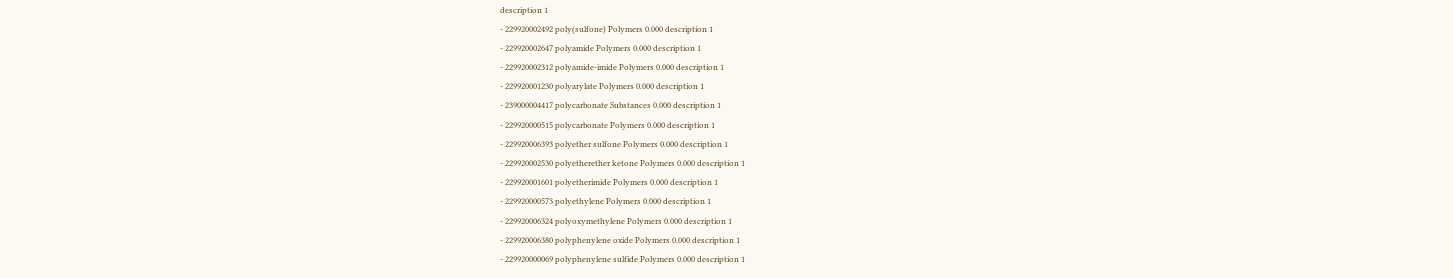description 1
- 229920002492 poly(sulfone) Polymers 0.000 description 1
- 229920002647 polyamide Polymers 0.000 description 1
- 229920002312 polyamide-imide Polymers 0.000 description 1
- 229920001230 polyarylate Polymers 0.000 description 1
- 239000004417 polycarbonate Substances 0.000 description 1
- 229920000515 polycarbonate Polymers 0.000 description 1
- 229920006393 polyether sulfone Polymers 0.000 description 1
- 229920002530 polyetherether ketone Polymers 0.000 description 1
- 229920001601 polyetherimide Polymers 0.000 description 1
- 229920000573 polyethylene Polymers 0.000 description 1
- 229920006324 polyoxymethylene Polymers 0.000 description 1
- 229920006380 polyphenylene oxide Polymers 0.000 description 1
- 229920000069 polyphenylene sulfide Polymers 0.000 description 1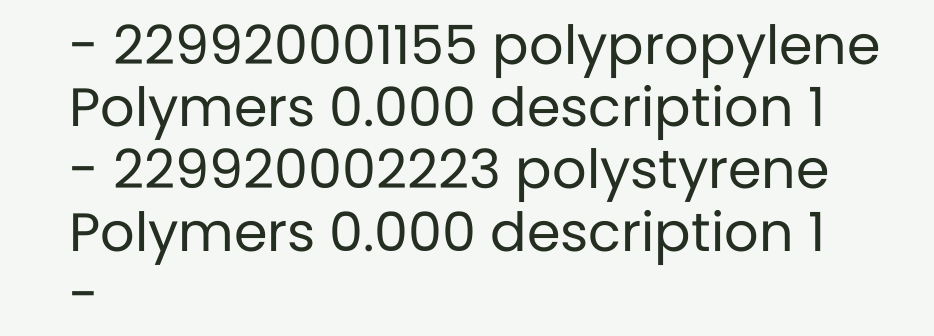- 229920001155 polypropylene Polymers 0.000 description 1
- 229920002223 polystyrene Polymers 0.000 description 1
-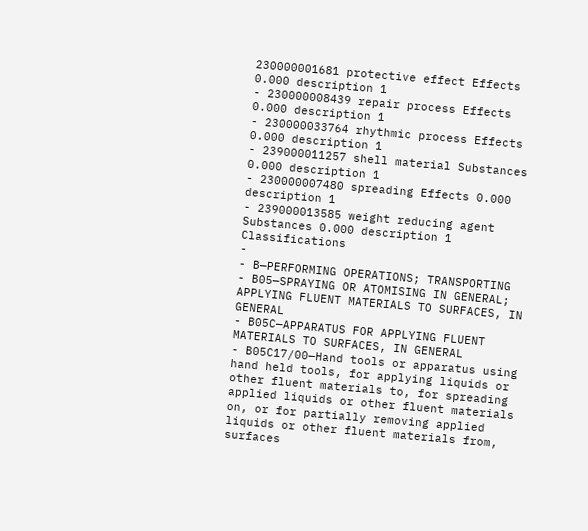230000001681 protective effect Effects 0.000 description 1
- 230000008439 repair process Effects 0.000 description 1
- 230000033764 rhythmic process Effects 0.000 description 1
- 239000011257 shell material Substances 0.000 description 1
- 230000007480 spreading Effects 0.000 description 1
- 239000013585 weight reducing agent Substances 0.000 description 1
Classifications
-
- B—PERFORMING OPERATIONS; TRANSPORTING
- B05—SPRAYING OR ATOMISING IN GENERAL; APPLYING FLUENT MATERIALS TO SURFACES, IN GENERAL
- B05C—APPARATUS FOR APPLYING FLUENT MATERIALS TO SURFACES, IN GENERAL
- B05C17/00—Hand tools or apparatus using hand held tools, for applying liquids or other fluent materials to, for spreading applied liquids or other fluent materials on, or for partially removing applied liquids or other fluent materials from, surfaces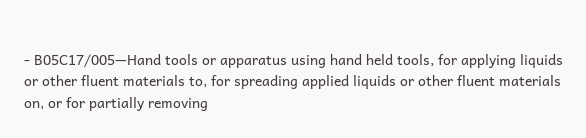- B05C17/005—Hand tools or apparatus using hand held tools, for applying liquids or other fluent materials to, for spreading applied liquids or other fluent materials on, or for partially removing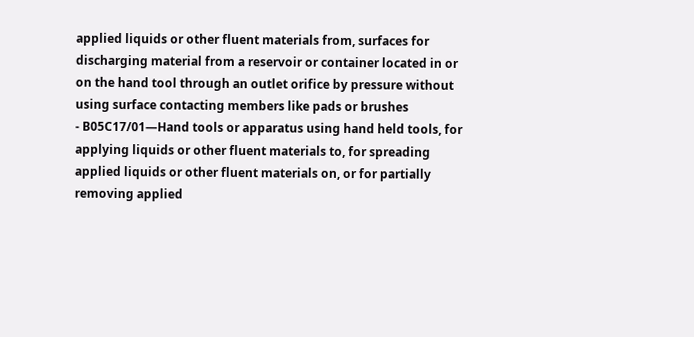applied liquids or other fluent materials from, surfaces for discharging material from a reservoir or container located in or on the hand tool through an outlet orifice by pressure without using surface contacting members like pads or brushes
- B05C17/01—Hand tools or apparatus using hand held tools, for applying liquids or other fluent materials to, for spreading applied liquids or other fluent materials on, or for partially removing applied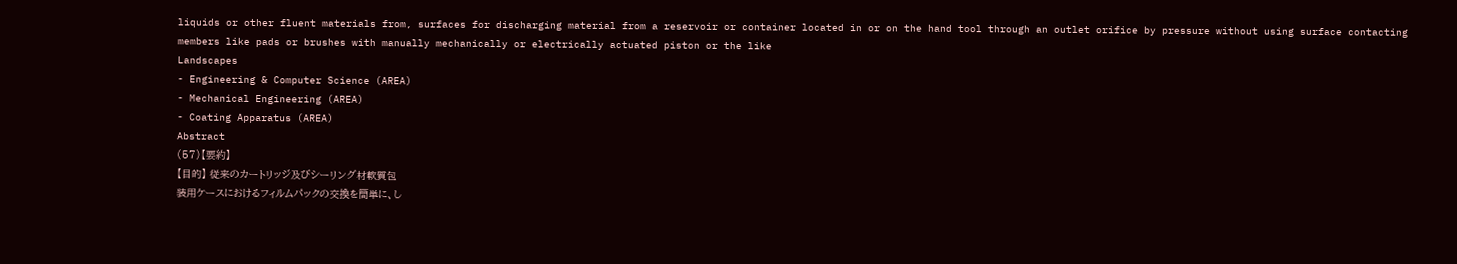liquids or other fluent materials from, surfaces for discharging material from a reservoir or container located in or on the hand tool through an outlet orifice by pressure without using surface contacting members like pads or brushes with manually mechanically or electrically actuated piston or the like
Landscapes
- Engineering & Computer Science (AREA)
- Mechanical Engineering (AREA)
- Coating Apparatus (AREA)
Abstract
(57)【要約】
【目的】 従来のカートリッジ及びシーリング材軟質包
装用ケースにおけるフィルムパックの交換を簡単に、し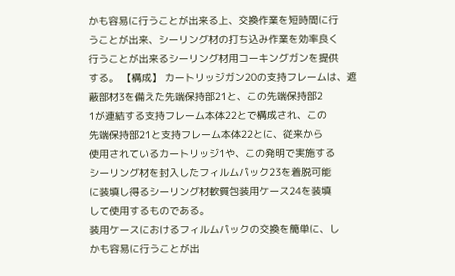かも容易に行うことが出来る上、交換作業を短時間に行
うことが出来、シーリング材の打ち込み作業を効率良く
行うことが出来るシーリング材用コーキングガンを提供
する。 【構成】 カートリッジガン20の支持フレームは、遮
蔽部材3を備えた先端保持部21と、この先端保持部2
1が連結する支持フレーム本体22とで構成され、この
先端保持部21と支持フレーム本体22とに、従来から
使用されているカートリッジ1や、この発明で実施する
シーリング材を封入したフィルムパック23を着脱可能
に装填し得るシーリング材軟質包装用ケース24を装填
して使用するものである。
装用ケースにおけるフィルムパックの交換を簡単に、し
かも容易に行うことが出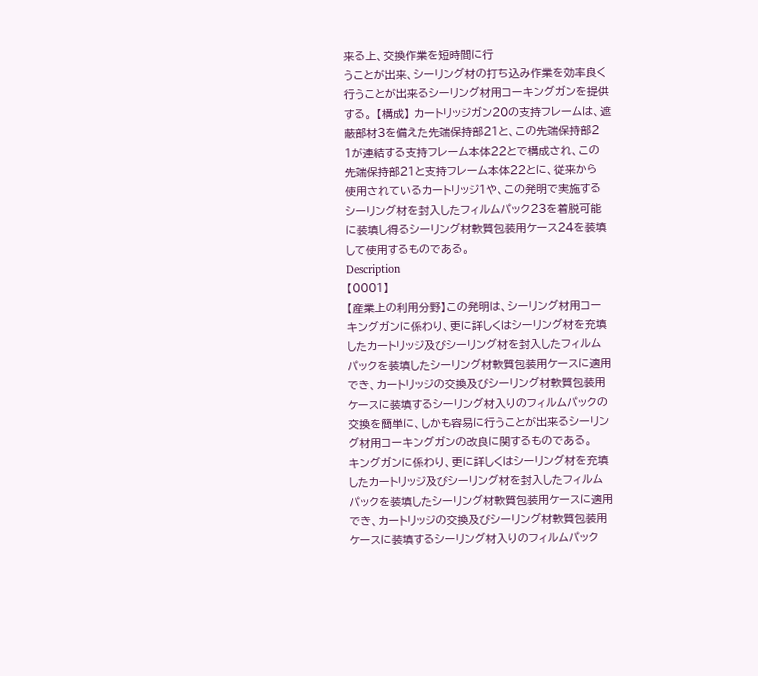来る上、交換作業を短時間に行
うことが出来、シーリング材の打ち込み作業を効率良く
行うことが出来るシーリング材用コーキングガンを提供
する。 【構成】 カートリッジガン20の支持フレームは、遮
蔽部材3を備えた先端保持部21と、この先端保持部2
1が連結する支持フレーム本体22とで構成され、この
先端保持部21と支持フレーム本体22とに、従来から
使用されているカートリッジ1や、この発明で実施する
シーリング材を封入したフィルムパック23を着脱可能
に装填し得るシーリング材軟質包装用ケース24を装填
して使用するものである。
Description
【0001】
【産業上の利用分野】この発明は、シーリング材用コー
キングガンに係わり、更に詳しくはシーリング材を充填
したカートリッジ及びシーリング材を封入したフィルム
パックを装填したシーリング材軟質包装用ケースに適用
でき、カートリッジの交換及びシーリング材軟質包装用
ケースに装填するシーリング材入りのフィルムパックの
交換を簡単に、しかも容易に行うことが出来るシーリン
グ材用コーキングガンの改良に関するものである。
キングガンに係わり、更に詳しくはシーリング材を充填
したカートリッジ及びシーリング材を封入したフィルム
パックを装填したシーリング材軟質包装用ケースに適用
でき、カートリッジの交換及びシーリング材軟質包装用
ケースに装填するシーリング材入りのフィルムパック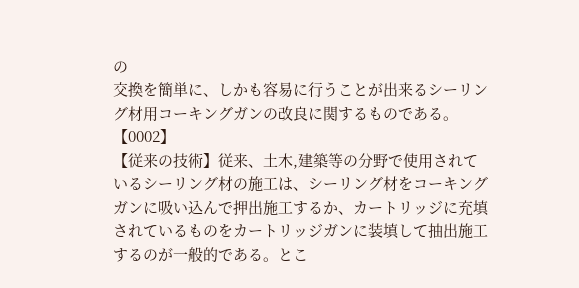の
交換を簡単に、しかも容易に行うことが出来るシーリン
グ材用コーキングガンの改良に関するものである。
【0002】
【従来の技術】従来、土木,建築等の分野で使用されて
いるシーリング材の施工は、シーリング材をコーキング
ガンに吸い込んで押出施工するか、カートリッジに充填
されているものをカートリッジガンに装填して抽出施工
するのが一般的である。とこ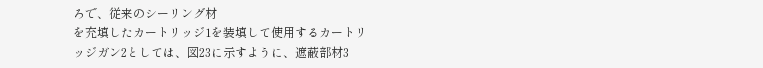ろで、従来のシーリング材
を充填したカートリッジ1を装填して使用するカートリ
ッジガン2としては、図23に示すように、遮蔽部材3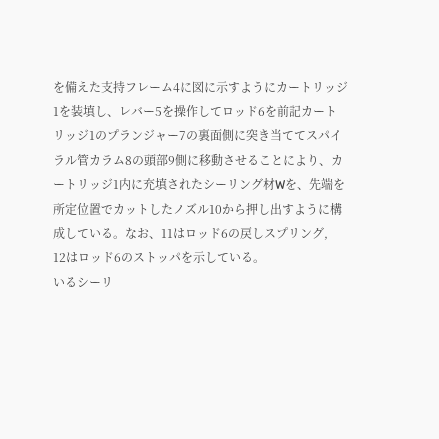を備えた支持フレーム4に図に示すようにカートリッジ
1を装填し、レバー5を操作してロッド6を前記カート
リッジ1のプランジャー7の裏面側に突き当ててスパイ
ラル管カラム8の頭部9側に移動させることにより、カ
ートリッジ1内に充填されたシーリング材Wを、先端を
所定位置でカットしたノズル10から押し出すように構
成している。なお、11はロッド6の戻しスプリング,
12はロッド6のストッパを示している。
いるシーリ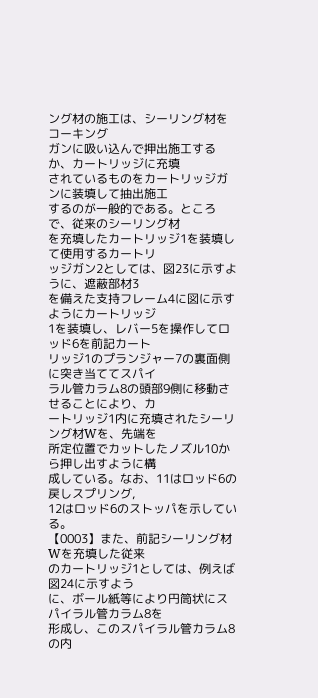ング材の施工は、シーリング材をコーキング
ガンに吸い込んで押出施工するか、カートリッジに充填
されているものをカートリッジガンに装填して抽出施工
するのが一般的である。ところで、従来のシーリング材
を充填したカートリッジ1を装填して使用するカートリ
ッジガン2としては、図23に示すように、遮蔽部材3
を備えた支持フレーム4に図に示すようにカートリッジ
1を装填し、レバー5を操作してロッド6を前記カート
リッジ1のプランジャー7の裏面側に突き当ててスパイ
ラル管カラム8の頭部9側に移動させることにより、カ
ートリッジ1内に充填されたシーリング材Wを、先端を
所定位置でカットしたノズル10から押し出すように構
成している。なお、11はロッド6の戻しスプリング,
12はロッド6のストッパを示している。
【0003】また、前記シーリング材Wを充填した従来
のカートリッジ1としては、例えば図24に示すよう
に、ボール紙等により円筒状にスパイラル管カラム8を
形成し、このスパイラル管カラム8の内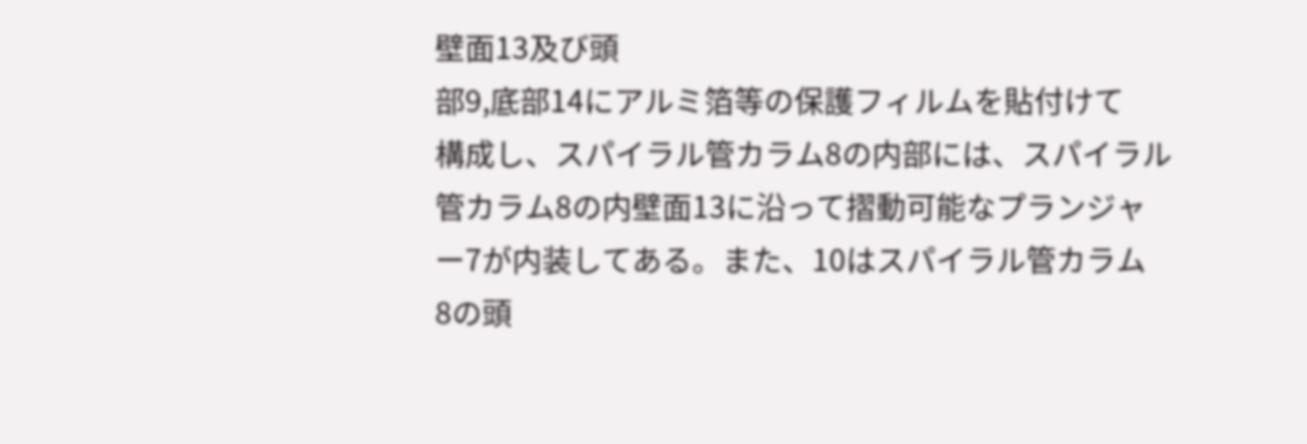壁面13及び頭
部9,底部14にアルミ箔等の保護フィルムを貼付けて
構成し、スパイラル管カラム8の内部には、スパイラル
管カラム8の内壁面13に沿って摺動可能なプランジャ
ー7が内装してある。また、10はスパイラル管カラム
8の頭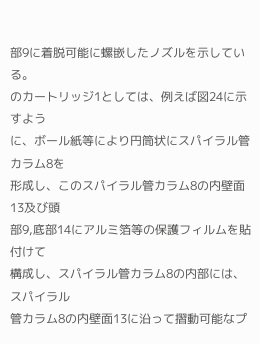部9に着脱可能に螺嵌したノズルを示している。
のカートリッジ1としては、例えば図24に示すよう
に、ボール紙等により円筒状にスパイラル管カラム8を
形成し、このスパイラル管カラム8の内壁面13及び頭
部9,底部14にアルミ箔等の保護フィルムを貼付けて
構成し、スパイラル管カラム8の内部には、スパイラル
管カラム8の内壁面13に沿って摺動可能なプ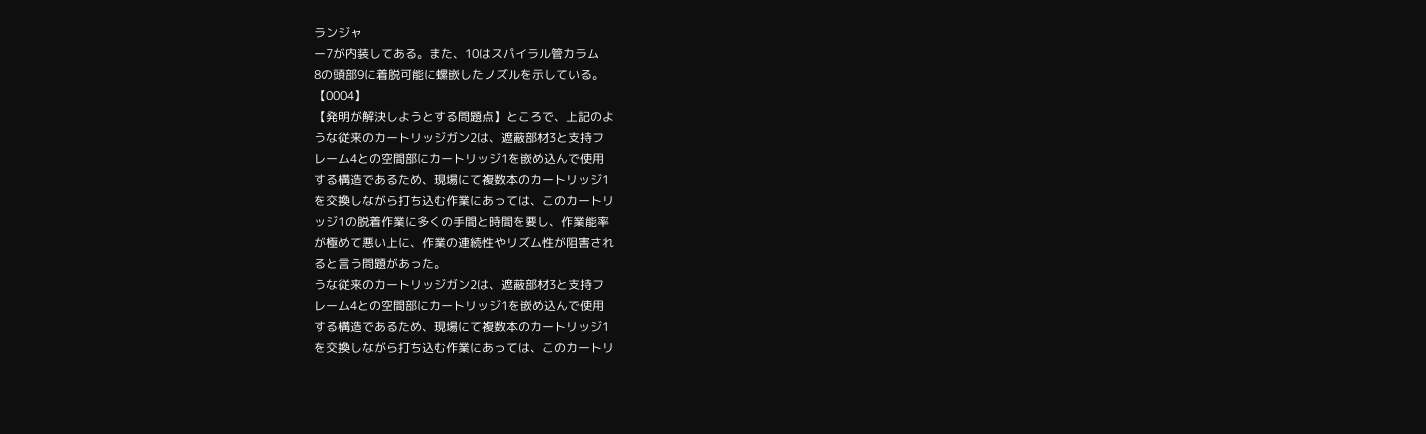ランジャ
ー7が内装してある。また、10はスパイラル管カラム
8の頭部9に着脱可能に螺嵌したノズルを示している。
【0004】
【発明が解決しようとする問題点】ところで、上記のよ
うな従来のカートリッジガン2は、遮蔽部材3と支持フ
レーム4との空間部にカートリッジ1を嵌め込んで使用
する構造であるため、現場にて複数本のカートリッジ1
を交換しながら打ち込む作業にあっては、このカートリ
ッジ1の脱着作業に多くの手間と時間を要し、作業能率
が極めて悪い上に、作業の連続性やリズム性が阻害され
ると言う問題があった。
うな従来のカートリッジガン2は、遮蔽部材3と支持フ
レーム4との空間部にカートリッジ1を嵌め込んで使用
する構造であるため、現場にて複数本のカートリッジ1
を交換しながら打ち込む作業にあっては、このカートリ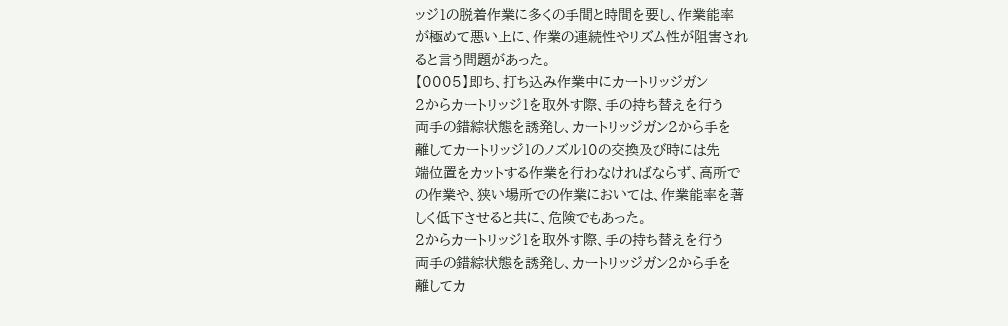ッジ1の脱着作業に多くの手間と時間を要し、作業能率
が極めて悪い上に、作業の連続性やリズム性が阻害され
ると言う問題があった。
【0005】即ち、打ち込み作業中にカートリッジガン
2からカートリッジ1を取外す際、手の持ち替えを行う
両手の錯綜状態を誘発し、カートリッジガン2から手を
離してカートリッジ1のノズル10の交換及び時には先
端位置をカットする作業を行わなければならず、高所で
の作業や、狭い場所での作業においては、作業能率を著
しく低下させると共に、危険でもあった。
2からカートリッジ1を取外す際、手の持ち替えを行う
両手の錯綜状態を誘発し、カートリッジガン2から手を
離してカ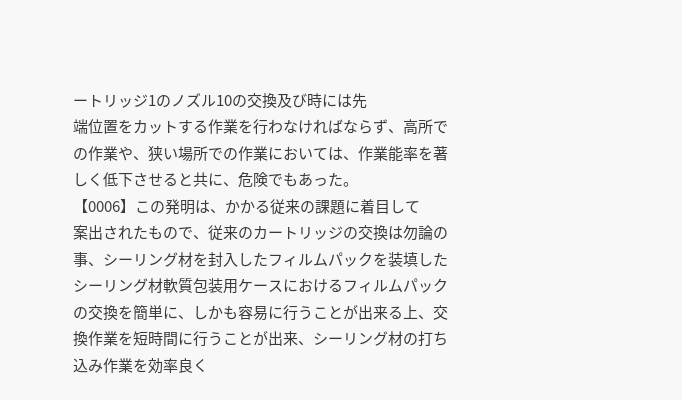ートリッジ1のノズル10の交換及び時には先
端位置をカットする作業を行わなければならず、高所で
の作業や、狭い場所での作業においては、作業能率を著
しく低下させると共に、危険でもあった。
【0006】この発明は、かかる従来の課題に着目して
案出されたもので、従来のカートリッジの交換は勿論の
事、シーリング材を封入したフィルムパックを装填した
シーリング材軟質包装用ケースにおけるフィルムパック
の交換を簡単に、しかも容易に行うことが出来る上、交
換作業を短時間に行うことが出来、シーリング材の打ち
込み作業を効率良く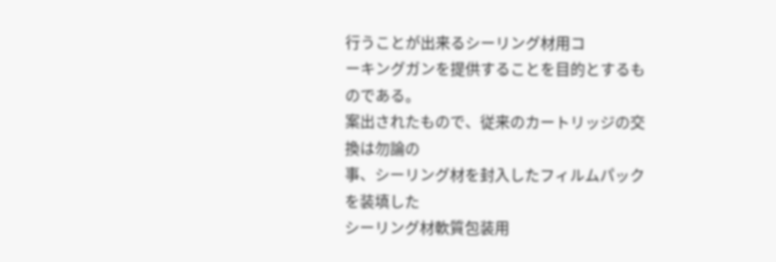行うことが出来るシーリング材用コ
ーキングガンを提供することを目的とするものである。
案出されたもので、従来のカートリッジの交換は勿論の
事、シーリング材を封入したフィルムパックを装填した
シーリング材軟質包装用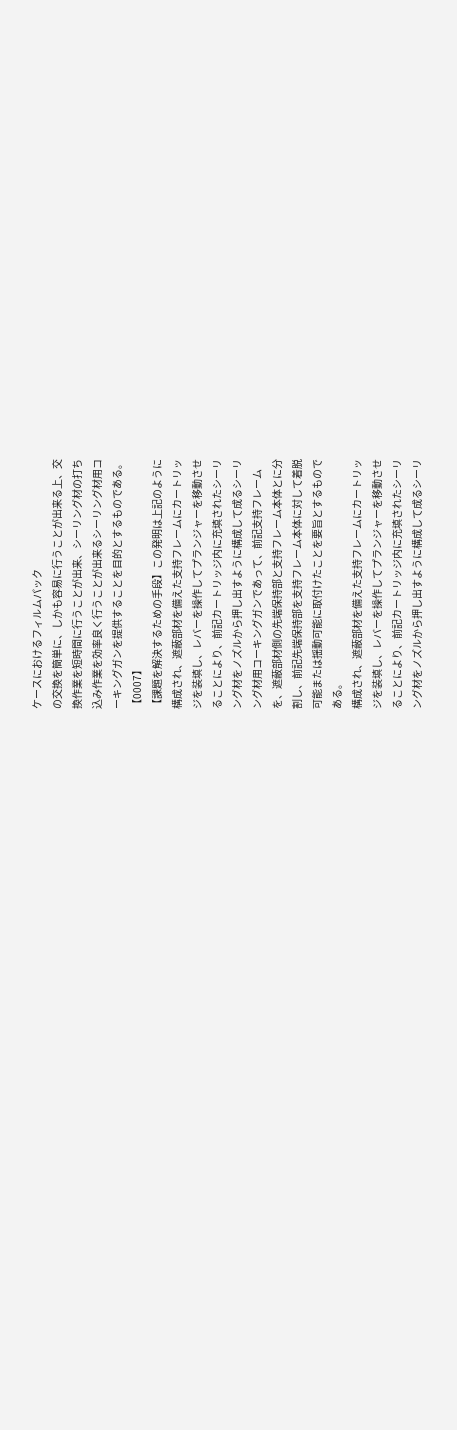ケースにおけるフィルムパック
の交換を簡単に、しかも容易に行うことが出来る上、交
換作業を短時間に行うことが出来、シーリング材の打ち
込み作業を効率良く行うことが出来るシーリング材用コ
ーキングガンを提供することを目的とするものである。
【0007】
【課題を解決するための手段】この発明は上記のように
構成され、遮蔽部材を備えた支持フレームにカートリッ
ジを装填し、レバーを操作してプランジャーを移動させ
ることにより、前記カートリッジ内に充填されたシーリ
ング材をノズルから押し出すように構成して成るシーリ
ング材用コーキングガンであって、前記支持フレーム
を、遮蔽部材側の先端保持部と支持フレーム本体とに分
割し、前記先端保持部を支持フレーム本体に対して着脱
可能または揺動可能に取付けたことを要旨とするもので
ある。
構成され、遮蔽部材を備えた支持フレームにカートリッ
ジを装填し、レバーを操作してプランジャーを移動させ
ることにより、前記カートリッジ内に充填されたシーリ
ング材をノズルから押し出すように構成して成るシーリ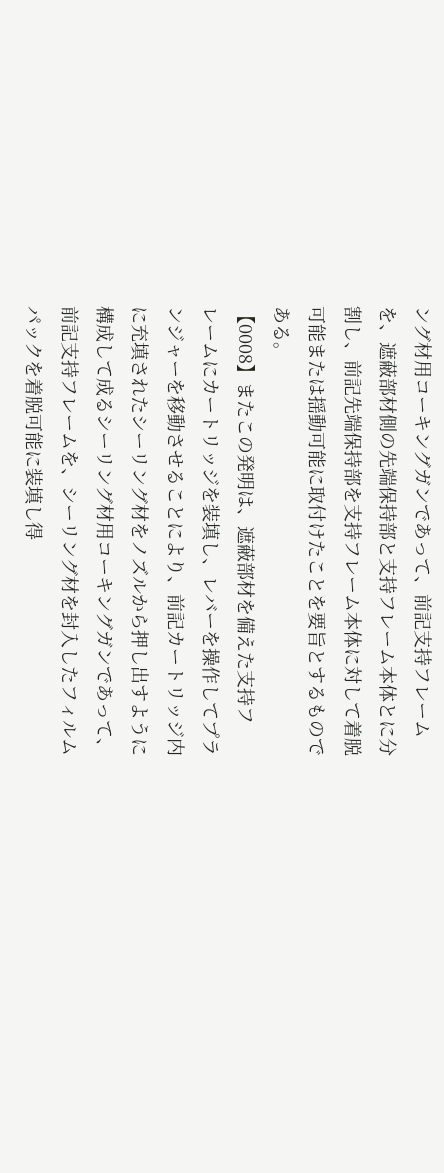ング材用コーキングガンであって、前記支持フレーム
を、遮蔽部材側の先端保持部と支持フレーム本体とに分
割し、前記先端保持部を支持フレーム本体に対して着脱
可能または揺動可能に取付けたことを要旨とするもので
ある。
【0008】またこの発明は、遮蔽部材を備えた支持フ
レームにカートリッジを装填し、レバーを操作してプラ
ンジャーを移動させることにより、前記カートリッジ内
に充填されたシーリング材をノズルから押し出すように
構成して成るシーリング材用コーキングガンであって、
前記支持フレームを、シーリング材を封入したフィルム
パックを着脱可能に装填し得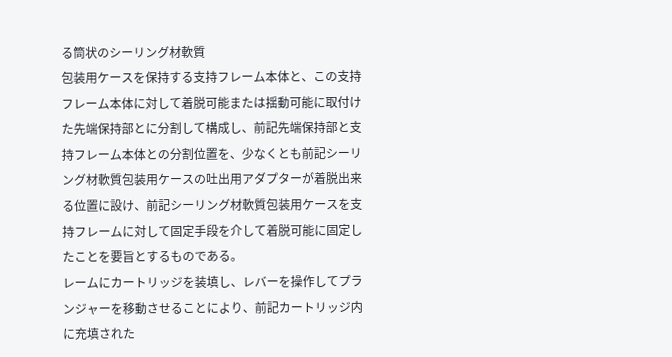る筒状のシーリング材軟質
包装用ケースを保持する支持フレーム本体と、この支持
フレーム本体に対して着脱可能または揺動可能に取付け
た先端保持部とに分割して構成し、前記先端保持部と支
持フレーム本体との分割位置を、少なくとも前記シーリ
ング材軟質包装用ケースの吐出用アダプターが着脱出来
る位置に設け、前記シーリング材軟質包装用ケースを支
持フレームに対して固定手段を介して着脱可能に固定し
たことを要旨とするものである。
レームにカートリッジを装填し、レバーを操作してプラ
ンジャーを移動させることにより、前記カートリッジ内
に充填された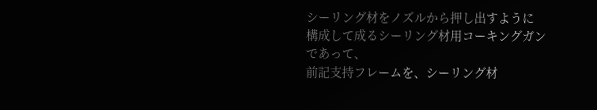シーリング材をノズルから押し出すように
構成して成るシーリング材用コーキングガンであって、
前記支持フレームを、シーリング材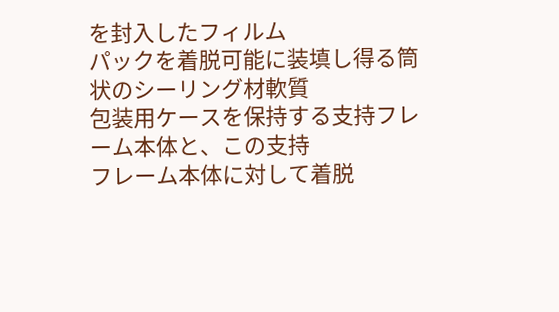を封入したフィルム
パックを着脱可能に装填し得る筒状のシーリング材軟質
包装用ケースを保持する支持フレーム本体と、この支持
フレーム本体に対して着脱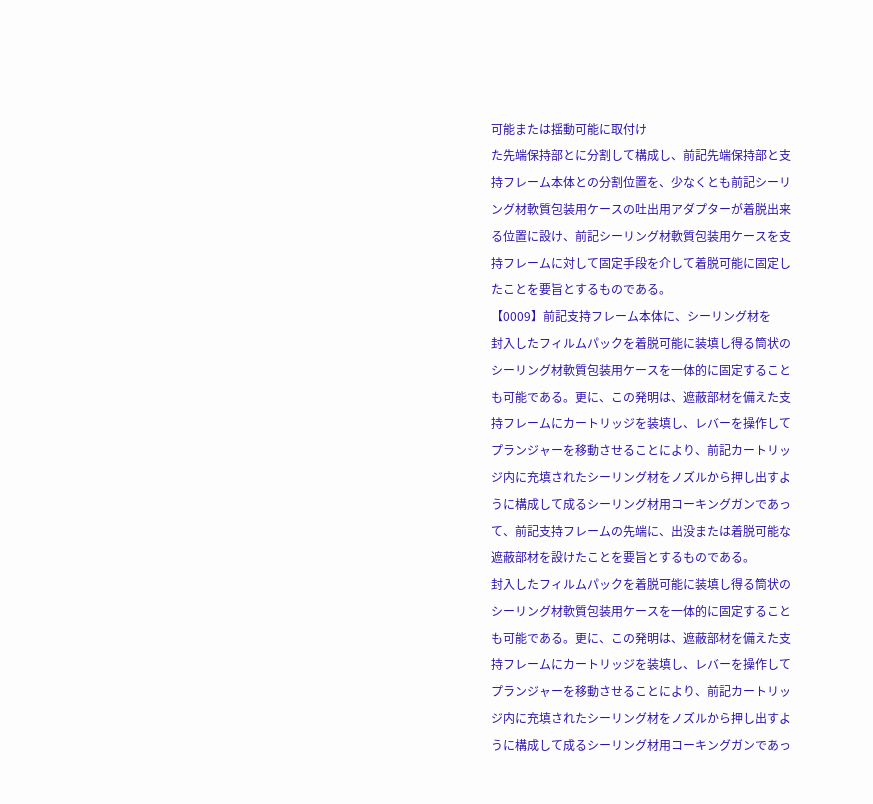可能または揺動可能に取付け
た先端保持部とに分割して構成し、前記先端保持部と支
持フレーム本体との分割位置を、少なくとも前記シーリ
ング材軟質包装用ケースの吐出用アダプターが着脱出来
る位置に設け、前記シーリング材軟質包装用ケースを支
持フレームに対して固定手段を介して着脱可能に固定し
たことを要旨とするものである。
【0009】前記支持フレーム本体に、シーリング材を
封入したフィルムパックを着脱可能に装填し得る筒状の
シーリング材軟質包装用ケースを一体的に固定すること
も可能である。更に、この発明は、遮蔽部材を備えた支
持フレームにカートリッジを装填し、レバーを操作して
プランジャーを移動させることにより、前記カートリッ
ジ内に充填されたシーリング材をノズルから押し出すよ
うに構成して成るシーリング材用コーキングガンであっ
て、前記支持フレームの先端に、出没または着脱可能な
遮蔽部材を設けたことを要旨とするものである。
封入したフィルムパックを着脱可能に装填し得る筒状の
シーリング材軟質包装用ケースを一体的に固定すること
も可能である。更に、この発明は、遮蔽部材を備えた支
持フレームにカートリッジを装填し、レバーを操作して
プランジャーを移動させることにより、前記カートリッ
ジ内に充填されたシーリング材をノズルから押し出すよ
うに構成して成るシーリング材用コーキングガンであっ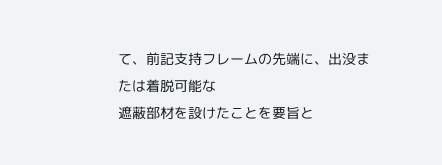て、前記支持フレームの先端に、出没または着脱可能な
遮蔽部材を設けたことを要旨と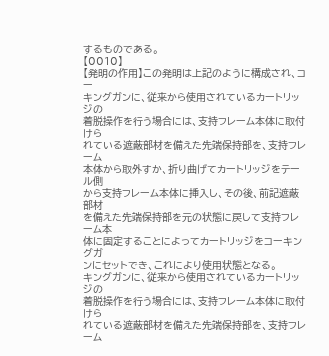するものである。
【0010】
【発明の作用】この発明は上記のように構成され、コー
キングガンに、従来から使用されているカートリッジの
着脱操作を行う場合には、支持フレーム本体に取付けら
れている遮蔽部材を備えた先端保持部を、支持フレーム
本体から取外すか、折り曲げてカートリッジをテール側
から支持フレーム本体に挿入し、その後、前記遮蔽部材
を備えた先端保持部を元の状態に戻して支持フレーム本
体に固定することによってカートリッジをコーキングガ
ンにセットでき、これにより使用状態となる。
キングガンに、従来から使用されているカートリッジの
着脱操作を行う場合には、支持フレーム本体に取付けら
れている遮蔽部材を備えた先端保持部を、支持フレーム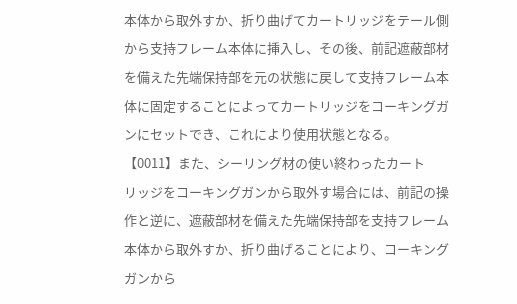本体から取外すか、折り曲げてカートリッジをテール側
から支持フレーム本体に挿入し、その後、前記遮蔽部材
を備えた先端保持部を元の状態に戻して支持フレーム本
体に固定することによってカートリッジをコーキングガ
ンにセットでき、これにより使用状態となる。
【0011】また、シーリング材の使い終わったカート
リッジをコーキングガンから取外す場合には、前記の操
作と逆に、遮蔽部材を備えた先端保持部を支持フレーム
本体から取外すか、折り曲げることにより、コーキング
ガンから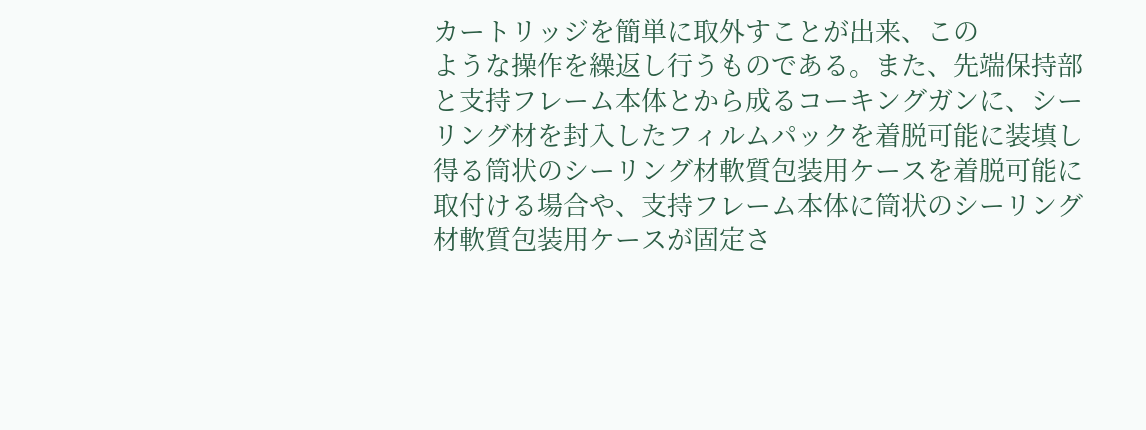カートリッジを簡単に取外すことが出来、この
ような操作を繰返し行うものである。また、先端保持部
と支持フレーム本体とから成るコーキングガンに、シー
リング材を封入したフィルムパックを着脱可能に装填し
得る筒状のシーリング材軟質包装用ケースを着脱可能に
取付ける場合や、支持フレーム本体に筒状のシーリング
材軟質包装用ケースが固定さ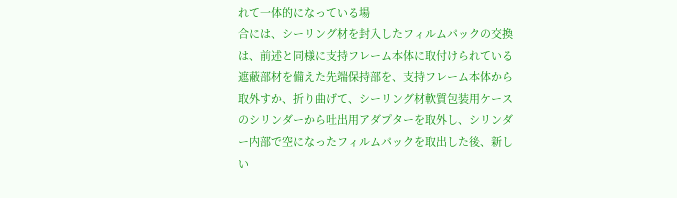れて一体的になっている場
合には、シーリング材を封入したフィルムパックの交換
は、前述と同様に支持フレーム本体に取付けられている
遮蔽部材を備えた先端保持部を、支持フレーム本体から
取外すか、折り曲げて、シーリング材軟質包装用ケース
のシリンダーから吐出用アダプターを取外し、シリンダ
ー内部で空になったフィルムパックを取出した後、新し
い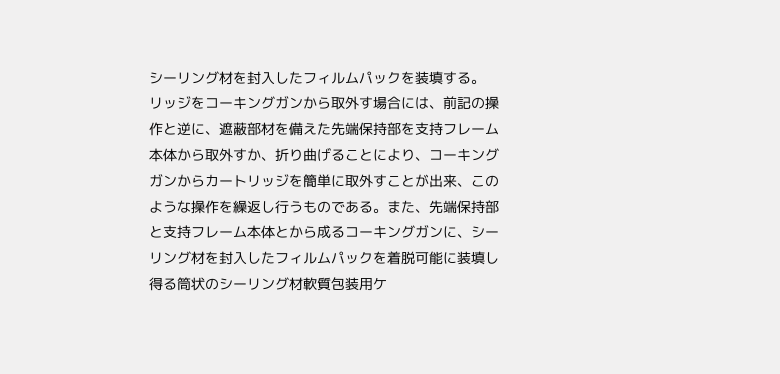シーリング材を封入したフィルムパックを装填する。
リッジをコーキングガンから取外す場合には、前記の操
作と逆に、遮蔽部材を備えた先端保持部を支持フレーム
本体から取外すか、折り曲げることにより、コーキング
ガンからカートリッジを簡単に取外すことが出来、この
ような操作を繰返し行うものである。また、先端保持部
と支持フレーム本体とから成るコーキングガンに、シー
リング材を封入したフィルムパックを着脱可能に装填し
得る筒状のシーリング材軟質包装用ケ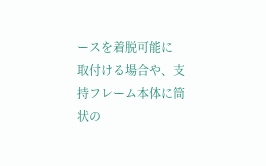ースを着脱可能に
取付ける場合や、支持フレーム本体に筒状の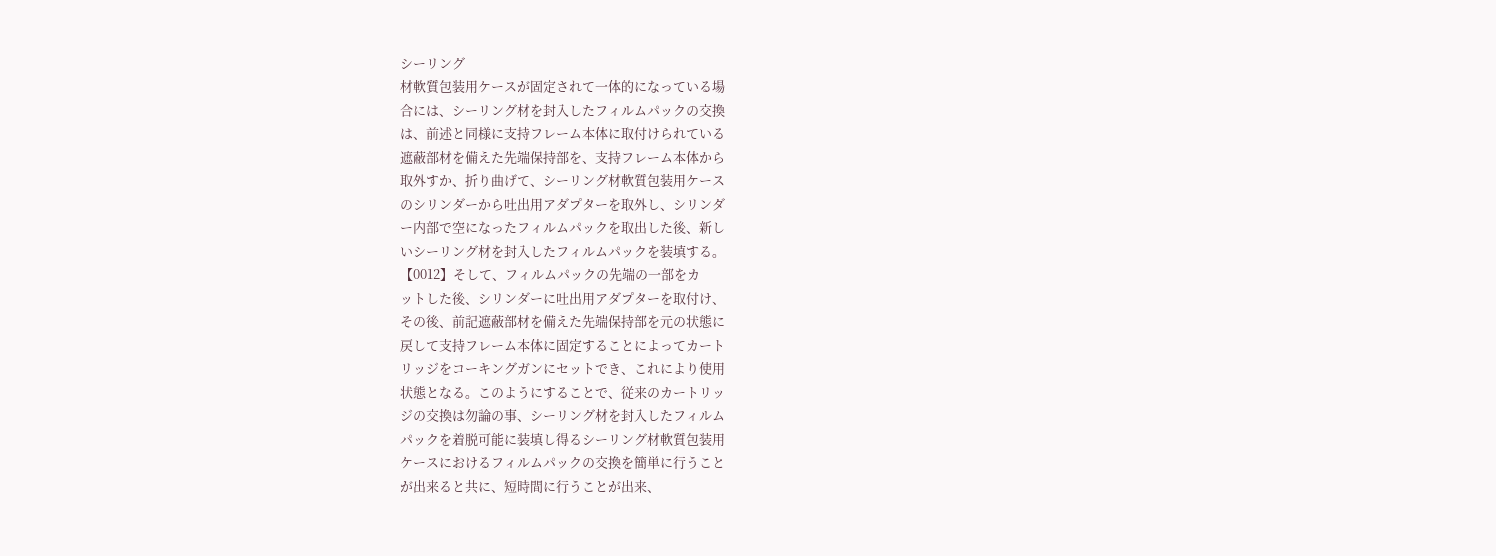シーリング
材軟質包装用ケースが固定されて一体的になっている場
合には、シーリング材を封入したフィルムパックの交換
は、前述と同様に支持フレーム本体に取付けられている
遮蔽部材を備えた先端保持部を、支持フレーム本体から
取外すか、折り曲げて、シーリング材軟質包装用ケース
のシリンダーから吐出用アダプターを取外し、シリンダ
ー内部で空になったフィルムパックを取出した後、新し
いシーリング材を封入したフィルムパックを装填する。
【0012】そして、フィルムパックの先端の一部をカ
ットした後、シリンダーに吐出用アダプターを取付け、
その後、前記遮蔽部材を備えた先端保持部を元の状態に
戻して支持フレーム本体に固定することによってカート
リッジをコーキングガンにセットでき、これにより使用
状態となる。このようにすることで、従来のカートリッ
ジの交換は勿論の事、シーリング材を封入したフィルム
パックを着脱可能に装填し得るシーリング材軟質包装用
ケースにおけるフィルムパックの交換を簡単に行うこと
が出来ると共に、短時間に行うことが出来、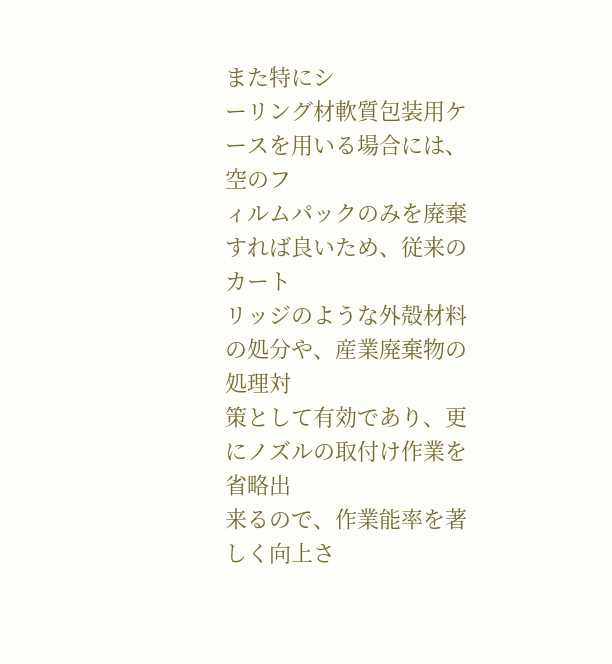また特にシ
ーリング材軟質包装用ケースを用いる場合には、空のフ
ィルムパックのみを廃棄すれば良いため、従来のカート
リッジのような外殻材料の処分や、産業廃棄物の処理対
策として有効であり、更にノズルの取付け作業を省略出
来るので、作業能率を著しく向上さ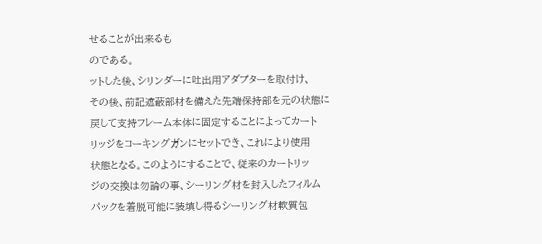せることが出来るも
のである。
ットした後、シリンダーに吐出用アダプターを取付け、
その後、前記遮蔽部材を備えた先端保持部を元の状態に
戻して支持フレーム本体に固定することによってカート
リッジをコーキングガンにセットでき、これにより使用
状態となる。このようにすることで、従来のカートリッ
ジの交換は勿論の事、シーリング材を封入したフィルム
パックを着脱可能に装填し得るシーリング材軟質包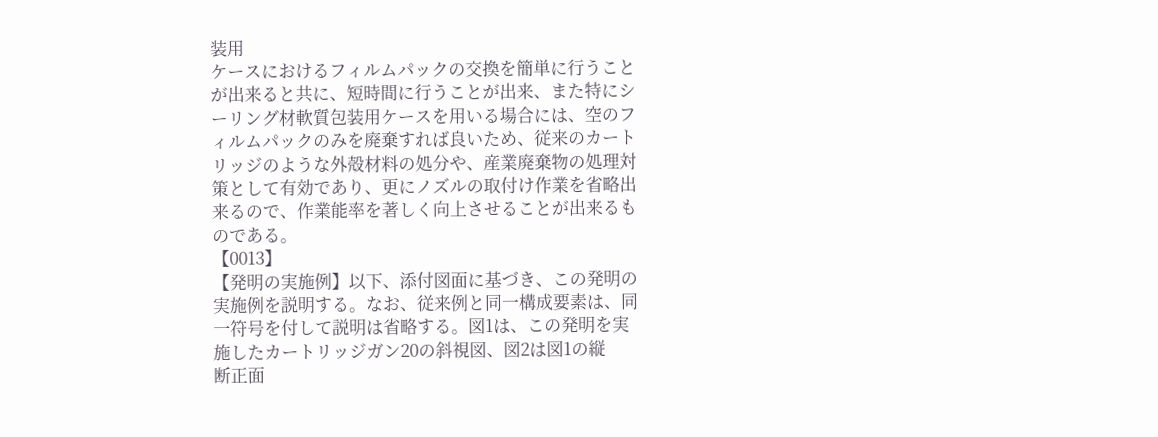装用
ケースにおけるフィルムパックの交換を簡単に行うこと
が出来ると共に、短時間に行うことが出来、また特にシ
ーリング材軟質包装用ケースを用いる場合には、空のフ
ィルムパックのみを廃棄すれば良いため、従来のカート
リッジのような外殻材料の処分や、産業廃棄物の処理対
策として有効であり、更にノズルの取付け作業を省略出
来るので、作業能率を著しく向上させることが出来るも
のである。
【0013】
【発明の実施例】以下、添付図面に基づき、この発明の
実施例を説明する。なお、従来例と同一構成要素は、同
一符号を付して説明は省略する。図1は、この発明を実
施したカートリッジガン20の斜視図、図2は図1の縦
断正面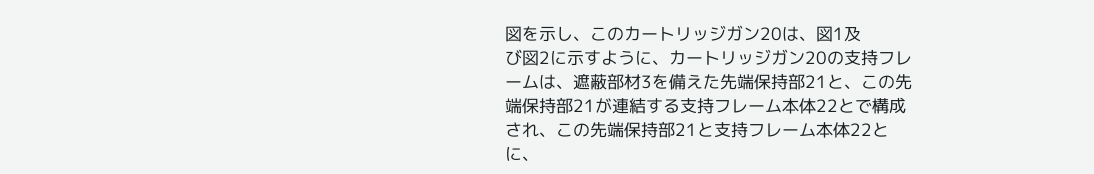図を示し、このカートリッジガン20は、図1及
び図2に示すように、カートリッジガン20の支持フレ
ームは、遮蔽部材3を備えた先端保持部21と、この先
端保持部21が連結する支持フレーム本体22とで構成
され、この先端保持部21と支持フレーム本体22と
に、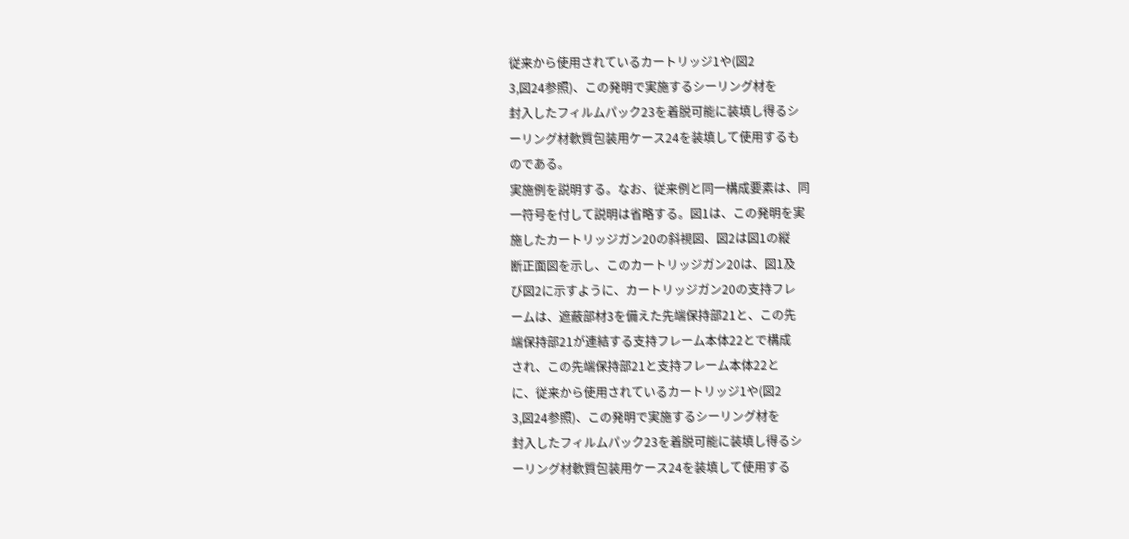従来から使用されているカートリッジ1や(図2
3,図24参照)、この発明で実施するシーリング材を
封入したフィルムパック23を着脱可能に装填し得るシ
ーリング材軟質包装用ケース24を装填して使用するも
のである。
実施例を説明する。なお、従来例と同一構成要素は、同
一符号を付して説明は省略する。図1は、この発明を実
施したカートリッジガン20の斜視図、図2は図1の縦
断正面図を示し、このカートリッジガン20は、図1及
び図2に示すように、カートリッジガン20の支持フレ
ームは、遮蔽部材3を備えた先端保持部21と、この先
端保持部21が連結する支持フレーム本体22とで構成
され、この先端保持部21と支持フレーム本体22と
に、従来から使用されているカートリッジ1や(図2
3,図24参照)、この発明で実施するシーリング材を
封入したフィルムパック23を着脱可能に装填し得るシ
ーリング材軟質包装用ケース24を装填して使用する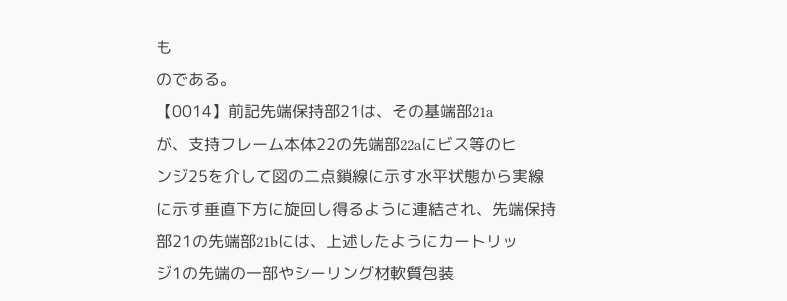も
のである。
【0014】前記先端保持部21は、その基端部21a
が、支持フレーム本体22の先端部22aにビス等のヒ
ンジ25を介して図の二点鎖線に示す水平状態から実線
に示す垂直下方に旋回し得るように連結され、先端保持
部21の先端部21bには、上述したようにカートリッ
ジ1の先端の一部やシーリング材軟質包装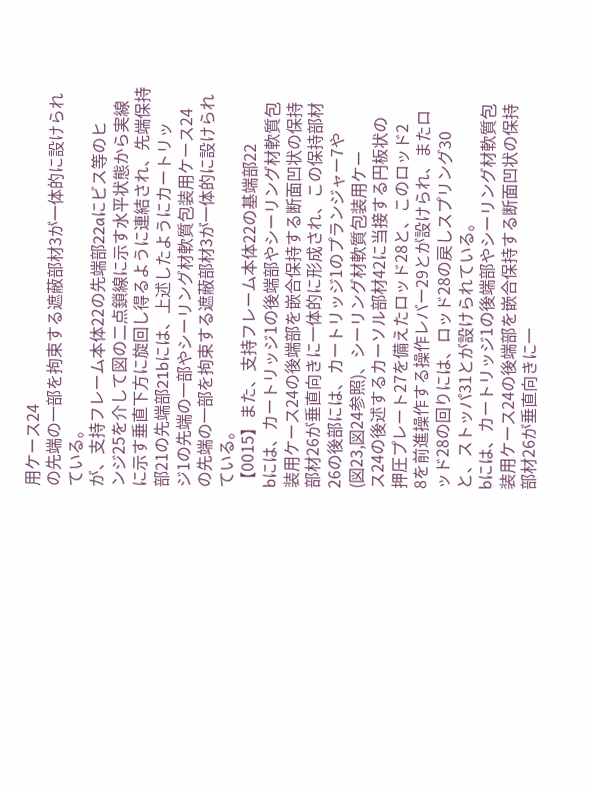用ケース24
の先端の一部を拘束する遮蔽部材3が一体的に設けられ
ている。
が、支持フレーム本体22の先端部22aにビス等のヒ
ンジ25を介して図の二点鎖線に示す水平状態から実線
に示す垂直下方に旋回し得るように連結され、先端保持
部21の先端部21bには、上述したようにカートリッ
ジ1の先端の一部やシーリング材軟質包装用ケース24
の先端の一部を拘束する遮蔽部材3が一体的に設けられ
ている。
【0015】また、支持フレーム本体22の基端部22
bには、カートリッジ1の後端部やシーリング材軟質包
装用ケース24の後端部を嵌合保持する断面凹状の保持
部材26が垂直向きに一体的に形成され、この保持部材
26の後部には、カートリッジ1のプランジャー7や
(図23,図24参照)、シーリング材軟質包装用ケー
ス24の後述するカーソル部材42に当接する円板状の
押圧プレート27を備えたロッド28と、このロッド2
8を前進操作する操作レバー29とが設けられ、またロ
ッド28の回りには、ロッド28の戻しスプリング30
と、ストッパ31とが設けられている。
bには、カートリッジ1の後端部やシーリング材軟質包
装用ケース24の後端部を嵌合保持する断面凹状の保持
部材26が垂直向きに一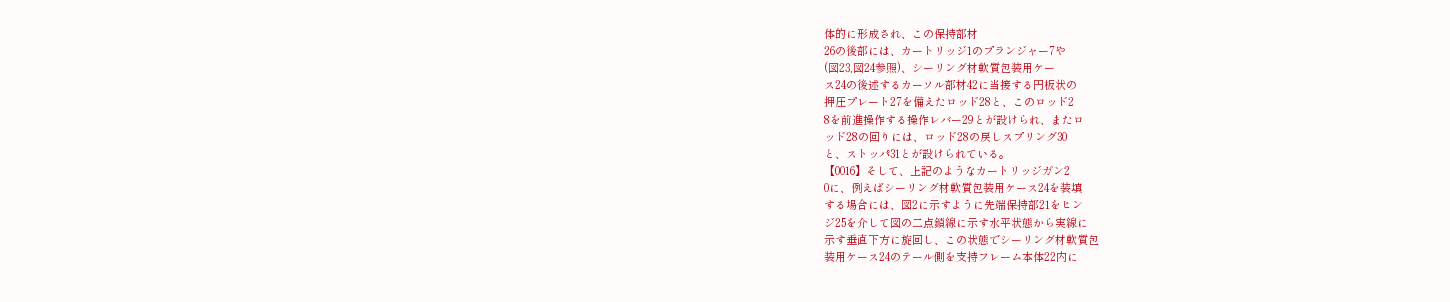体的に形成され、この保持部材
26の後部には、カートリッジ1のプランジャー7や
(図23,図24参照)、シーリング材軟質包装用ケー
ス24の後述するカーソル部材42に当接する円板状の
押圧プレート27を備えたロッド28と、このロッド2
8を前進操作する操作レバー29とが設けられ、またロ
ッド28の回りには、ロッド28の戻しスプリング30
と、ストッパ31とが設けられている。
【0016】そして、上記のようなカートリッジガン2
0に、例えばシーリング材軟質包装用ケース24を装填
する場合には、図2に示すように先端保持部21をヒン
ジ25を介して図の二点鎖線に示す水平状態から実線に
示す垂直下方に旋回し、この状態でシーリング材軟質包
装用ケース24のテール側を支持フレーム本体22内に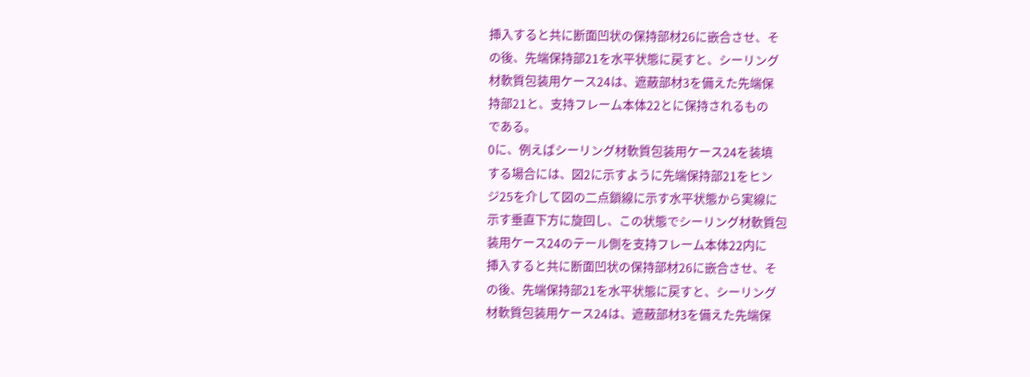挿入すると共に断面凹状の保持部材26に嵌合させ、そ
の後、先端保持部21を水平状態に戻すと、シーリング
材軟質包装用ケース24は、遮蔽部材3を備えた先端保
持部21と、支持フレーム本体22とに保持されるもの
である。
0に、例えばシーリング材軟質包装用ケース24を装填
する場合には、図2に示すように先端保持部21をヒン
ジ25を介して図の二点鎖線に示す水平状態から実線に
示す垂直下方に旋回し、この状態でシーリング材軟質包
装用ケース24のテール側を支持フレーム本体22内に
挿入すると共に断面凹状の保持部材26に嵌合させ、そ
の後、先端保持部21を水平状態に戻すと、シーリング
材軟質包装用ケース24は、遮蔽部材3を備えた先端保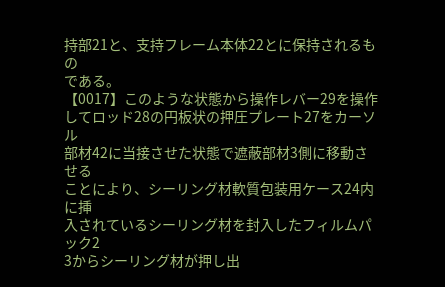持部21と、支持フレーム本体22とに保持されるもの
である。
【0017】このような状態から操作レバー29を操作
してロッド28の円板状の押圧プレート27をカーソル
部材42に当接させた状態で遮蔽部材3側に移動させる
ことにより、シーリング材軟質包装用ケース24内に挿
入されているシーリング材を封入したフィルムパック2
3からシーリング材が押し出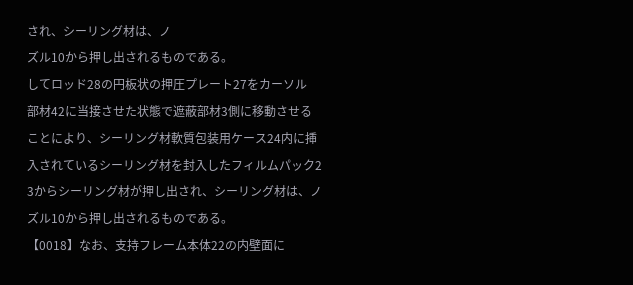され、シーリング材は、ノ
ズル10から押し出されるものである。
してロッド28の円板状の押圧プレート27をカーソル
部材42に当接させた状態で遮蔽部材3側に移動させる
ことにより、シーリング材軟質包装用ケース24内に挿
入されているシーリング材を封入したフィルムパック2
3からシーリング材が押し出され、シーリング材は、ノ
ズル10から押し出されるものである。
【0018】なお、支持フレーム本体22の内壁面に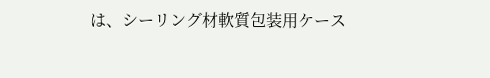は、シーリング材軟質包装用ケース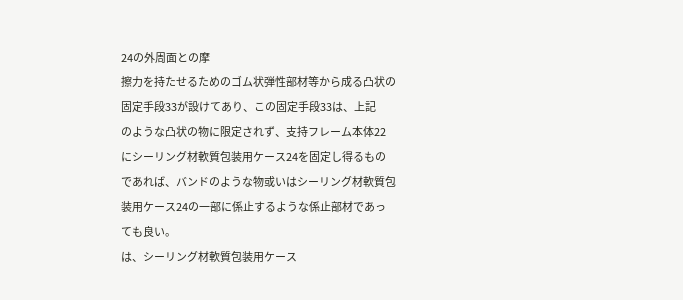24の外周面との摩
擦力を持たせるためのゴム状弾性部材等から成る凸状の
固定手段33が設けてあり、この固定手段33は、上記
のような凸状の物に限定されず、支持フレーム本体22
にシーリング材軟質包装用ケース24を固定し得るもの
であれば、バンドのような物或いはシーリング材軟質包
装用ケース24の一部に係止するような係止部材であっ
ても良い。
は、シーリング材軟質包装用ケース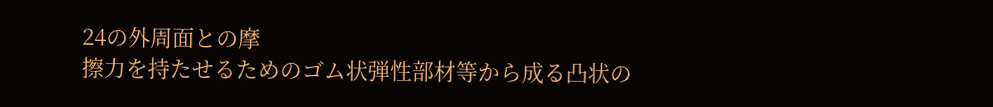24の外周面との摩
擦力を持たせるためのゴム状弾性部材等から成る凸状の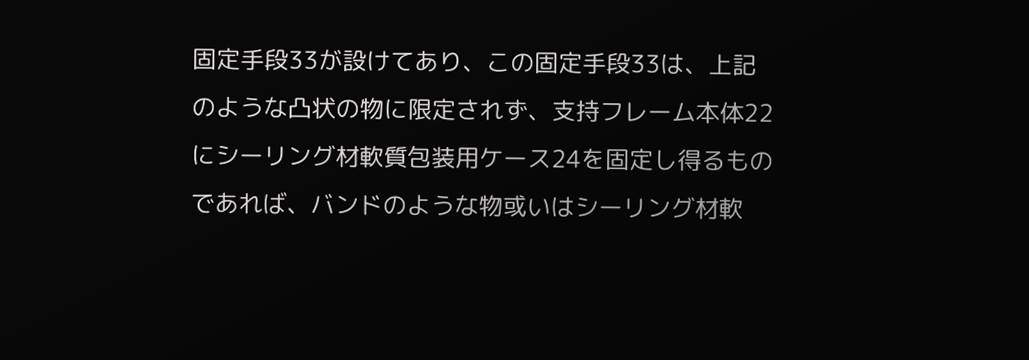固定手段33が設けてあり、この固定手段33は、上記
のような凸状の物に限定されず、支持フレーム本体22
にシーリング材軟質包装用ケース24を固定し得るもの
であれば、バンドのような物或いはシーリング材軟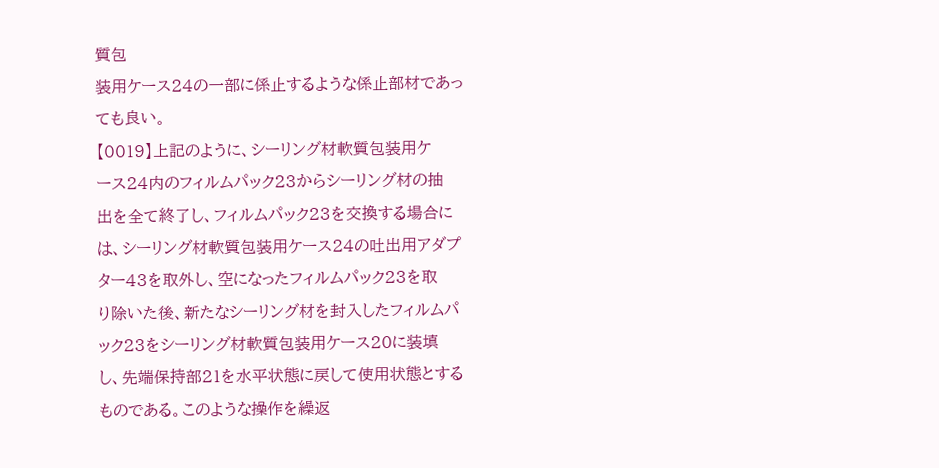質包
装用ケース24の一部に係止するような係止部材であっ
ても良い。
【0019】上記のように、シーリング材軟質包装用ケ
ース24内のフィルムパック23からシーリング材の抽
出を全て終了し、フィルムパック23を交換する場合に
は、シーリング材軟質包装用ケース24の吐出用アダプ
ター43を取外し、空になったフィルムパック23を取
り除いた後、新たなシーリング材を封入したフィルムパ
ック23をシーリング材軟質包装用ケース20に装填
し、先端保持部21を水平状態に戻して使用状態とする
ものである。このような操作を繰返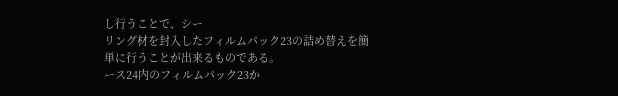し行うことで、シー
リング材を封入したフィルムパック23の詰め替えを簡
単に行うことが出来るものである。
ース24内のフィルムパック23か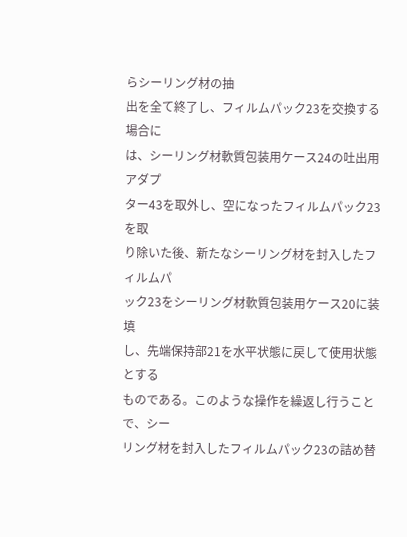らシーリング材の抽
出を全て終了し、フィルムパック23を交換する場合に
は、シーリング材軟質包装用ケース24の吐出用アダプ
ター43を取外し、空になったフィルムパック23を取
り除いた後、新たなシーリング材を封入したフィルムパ
ック23をシーリング材軟質包装用ケース20に装填
し、先端保持部21を水平状態に戻して使用状態とする
ものである。このような操作を繰返し行うことで、シー
リング材を封入したフィルムパック23の詰め替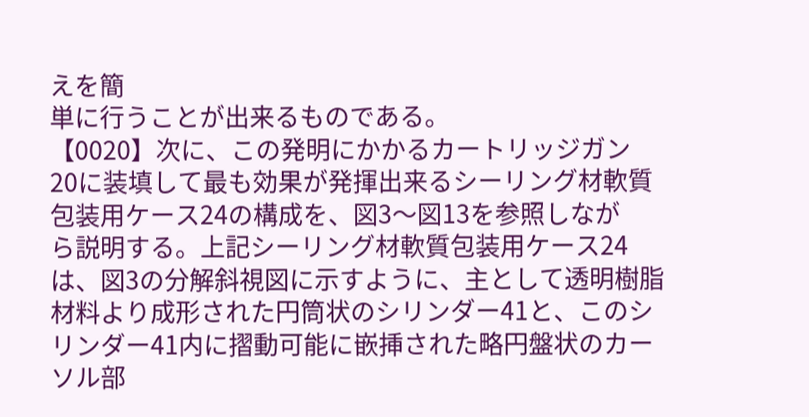えを簡
単に行うことが出来るものである。
【0020】次に、この発明にかかるカートリッジガン
20に装填して最も効果が発揮出来るシーリング材軟質
包装用ケース24の構成を、図3〜図13を参照しなが
ら説明する。上記シーリング材軟質包装用ケース24
は、図3の分解斜視図に示すように、主として透明樹脂
材料より成形された円筒状のシリンダー41と、このシ
リンダー41内に摺動可能に嵌挿された略円盤状のカー
ソル部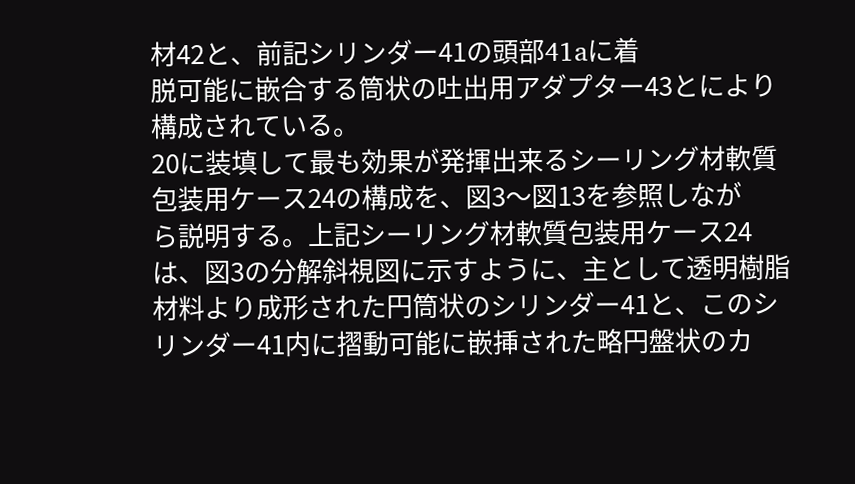材42と、前記シリンダー41の頭部41aに着
脱可能に嵌合する筒状の吐出用アダプター43とにより
構成されている。
20に装填して最も効果が発揮出来るシーリング材軟質
包装用ケース24の構成を、図3〜図13を参照しなが
ら説明する。上記シーリング材軟質包装用ケース24
は、図3の分解斜視図に示すように、主として透明樹脂
材料より成形された円筒状のシリンダー41と、このシ
リンダー41内に摺動可能に嵌挿された略円盤状のカ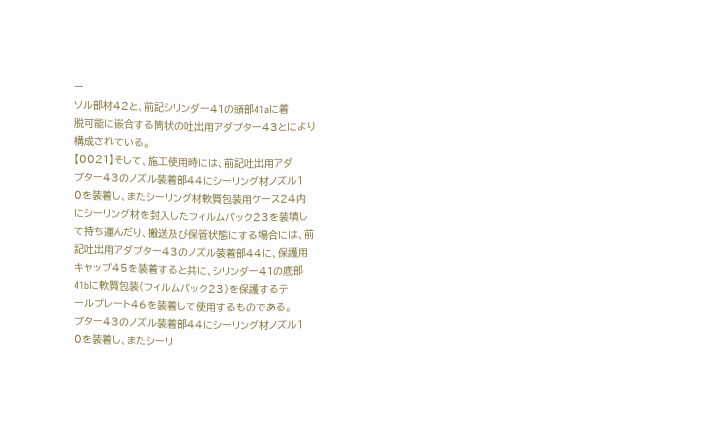ー
ソル部材42と、前記シリンダー41の頭部41aに着
脱可能に嵌合する筒状の吐出用アダプター43とにより
構成されている。
【0021】そして、施工使用時には、前記吐出用アダ
プター43のノズル装着部44にシーリング材ノズル1
0を装着し、またシーリング材軟質包装用ケース24内
にシーリング材を封入したフィルムパック23を装填し
て持ち運んだり、搬送及び保管状態にする場合には、前
記吐出用アダプター43のノズル装着部44に、保護用
キャップ45を装着すると共に、シリンダー41の底部
41bに軟質包装(フィルムパック23)を保護するテ
ールプレート46を装着して使用するものである。
プター43のノズル装着部44にシーリング材ノズル1
0を装着し、またシーリ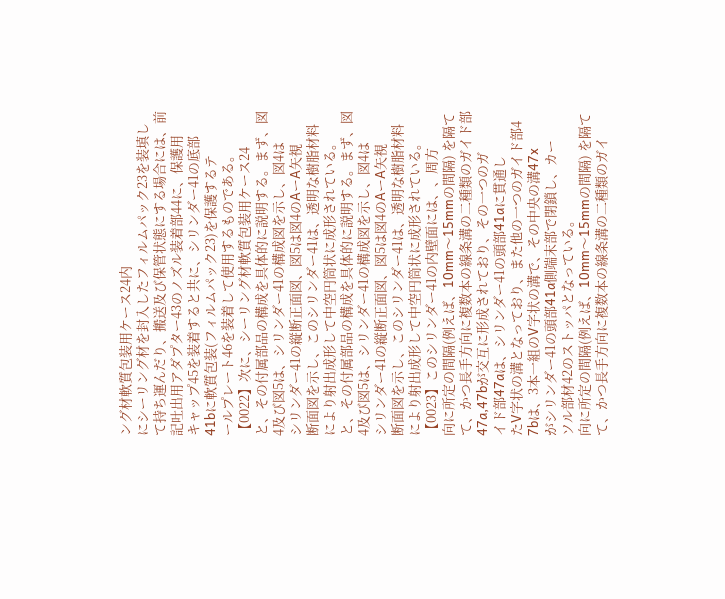ング材軟質包装用ケース24内
にシーリング材を封入したフィルムパック23を装填し
て持ち運んだり、搬送及び保管状態にする場合には、前
記吐出用アダプター43のノズル装着部44に、保護用
キャップ45を装着すると共に、シリンダー41の底部
41bに軟質包装(フィルムパック23)を保護するテ
ールプレート46を装着して使用するものである。
【0022】次に、シーリング材軟質包装用ケース24
と、その付属部品の構成を具体的に説明する。まず、図
4及び図5は、シリンダー41の構成図を示し、図4は
シリンダー41の縦断正面図、図5は図4のAーA矢視
断面図を示し、このシリンダー41は、透明な樹脂材料
により射出成形して中空円筒状に成形されている。
と、その付属部品の構成を具体的に説明する。まず、図
4及び図5は、シリンダー41の構成図を示し、図4は
シリンダー41の縦断正面図、図5は図4のAーA矢視
断面図を示し、このシリンダー41は、透明な樹脂材料
により射出成形して中空円筒状に成形されている。
【0023】このシリンダー41の内壁面には、、周方
向に所定の間隔(例えば、10mm〜15mmの間隔) を隔て
て、かつ長手方向に複数本の線条溝の二種類のガイド部
47a,47bが交互に形成されており、その一つのガ
イド部47aは、シリンダー41の頭部41aに貫通し
たV字状の溝となっており、また他の一つのガイド部4
7bは、3本一組のV字状の溝で、その中央の溝47x
がシリンダー41の頭部41a側端末部で閉鎖し、カー
ソル部材42のストッパとなっている。
向に所定の間隔(例えば、10mm〜15mmの間隔) を隔て
て、かつ長手方向に複数本の線条溝の二種類のガイ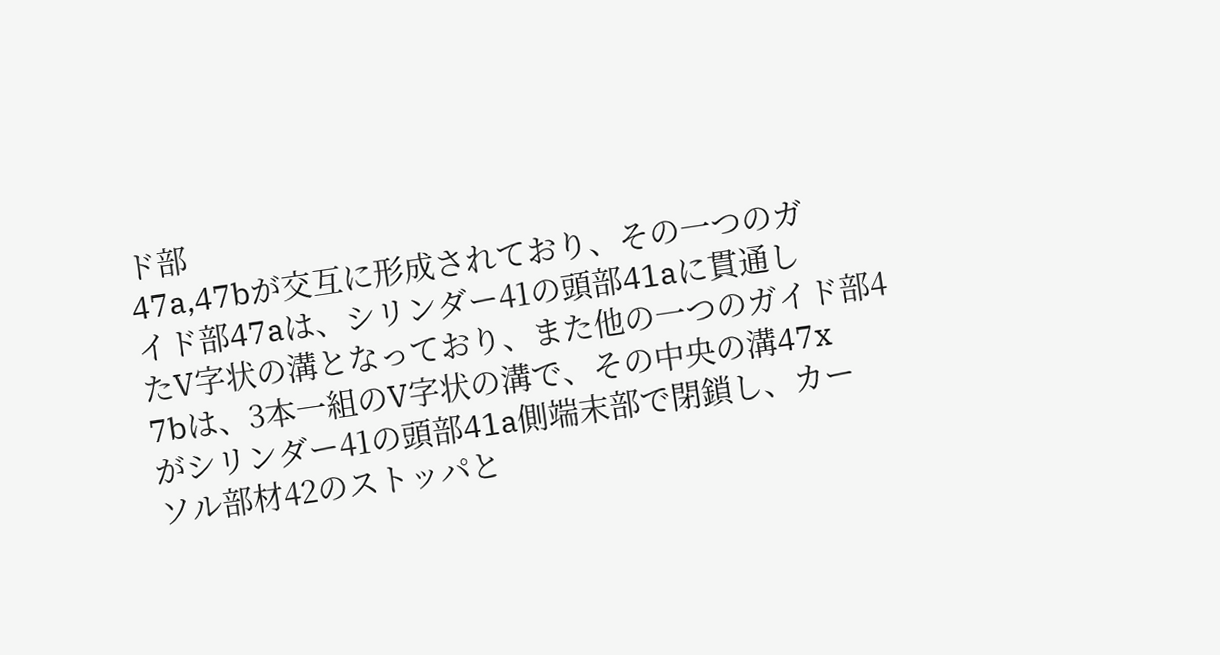ド部
47a,47bが交互に形成されており、その一つのガ
イド部47aは、シリンダー41の頭部41aに貫通し
たV字状の溝となっており、また他の一つのガイド部4
7bは、3本一組のV字状の溝で、その中央の溝47x
がシリンダー41の頭部41a側端末部で閉鎖し、カー
ソル部材42のストッパと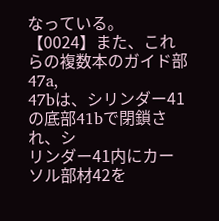なっている。
【0024】また、これらの複数本のガイド部47a,
47bは、シリンダー41の底部41bで閉鎖され、シ
リンダー41内にカーソル部材42を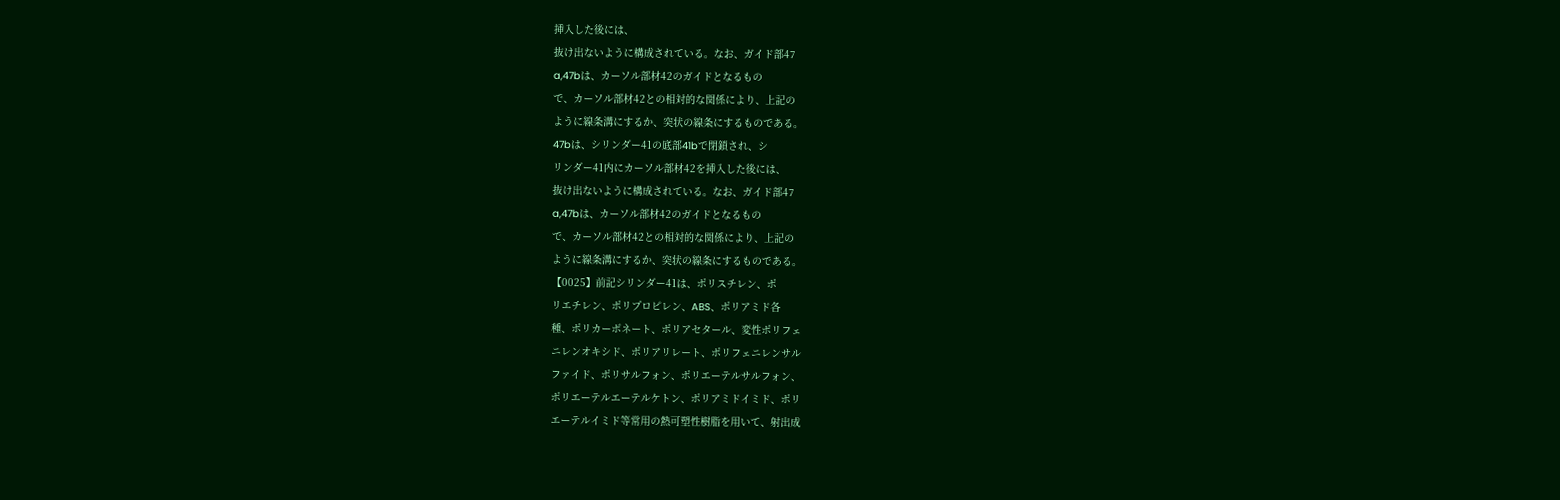挿入した後には、
抜け出ないように構成されている。なお、ガイド部47
a,47bは、カーソル部材42のガイドとなるもの
で、カーソル部材42との相対的な関係により、上記の
ように線条溝にするか、突状の線条にするものである。
47bは、シリンダー41の底部41bで閉鎖され、シ
リンダー41内にカーソル部材42を挿入した後には、
抜け出ないように構成されている。なお、ガイド部47
a,47bは、カーソル部材42のガイドとなるもの
で、カーソル部材42との相対的な関係により、上記の
ように線条溝にするか、突状の線条にするものである。
【0025】前記シリンダー41は、ポリスチレン、ポ
リエチレン、ポリプロピレン、ABS、ポリアミド各
種、ポリカーボネート、ポリアセタール、変性ポリフェ
ニレンオキシド、ポリアリレート、ポリフェニレンサル
ファイド、ポリサルフォン、ポリエーテルサルフォン、
ポリエーテルエーテルケトン、ポリアミドイミド、ポリ
エーテルイミド等常用の熱可塑性樹脂を用いて、射出成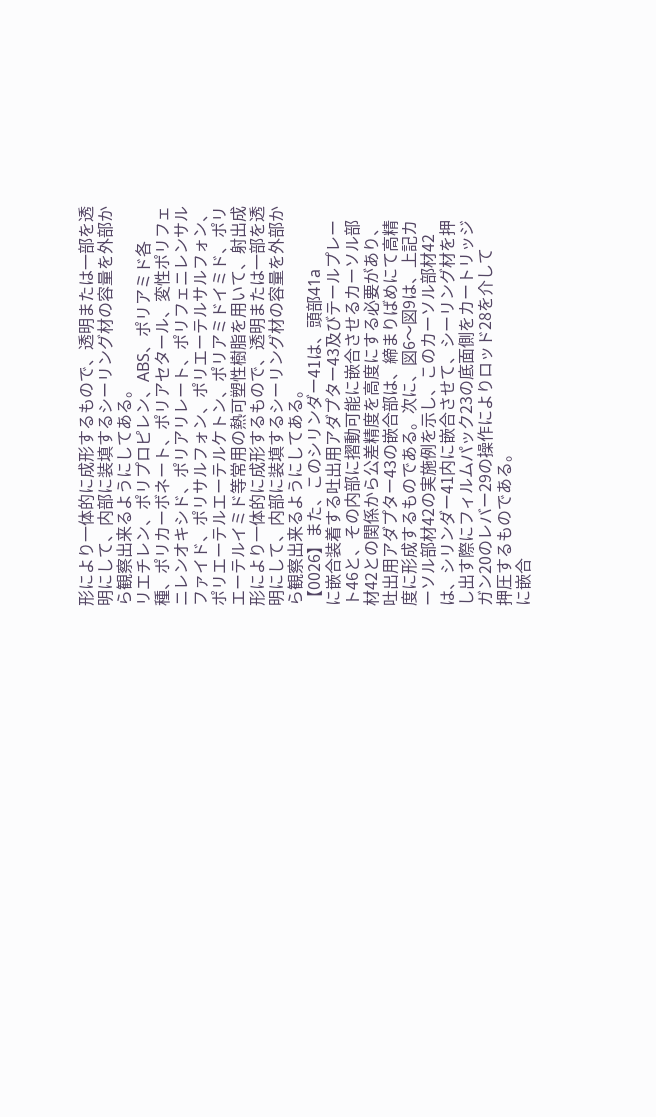形により一体的に成形するもので、透明または一部を透
明にして、内部に装填するシーリング材の容量を外部か
ら観察出来るようにしてある。
リエチレン、ポリプロピレン、ABS、ポリアミド各
種、ポリカーボネート、ポリアセタール、変性ポリフェ
ニレンオキシド、ポリアリレート、ポリフェニレンサル
ファイド、ポリサルフォン、ポリエーテルサルフォン、
ポリエーテルエーテルケトン、ポリアミドイミド、ポリ
エーテルイミド等常用の熱可塑性樹脂を用いて、射出成
形により一体的に成形するもので、透明または一部を透
明にして、内部に装填するシーリング材の容量を外部か
ら観察出来るようにしてある。
【0026】また、このシリンダー41は、頭部41a
に嵌合装着する吐出用アダプター43及びテールプレー
ト46と、その内部に摺動可能に嵌合させるカーソル部
材42との関係から公差精度を高度にする必要があり、
吐出用アダプター43の嵌合部は、締まりばめにて高精
度に形成するものである。次に、図6〜図9は、上記カ
ーソル部材42の実施例を示し、このカーソル部材42
は、シリンダー41内に嵌合させて、シーリング材を押
し出す際にフィルムパック23の底面側をカートリッジ
ガン20のレバー29の操作によりロッド28を介して
押圧するものである。
に嵌合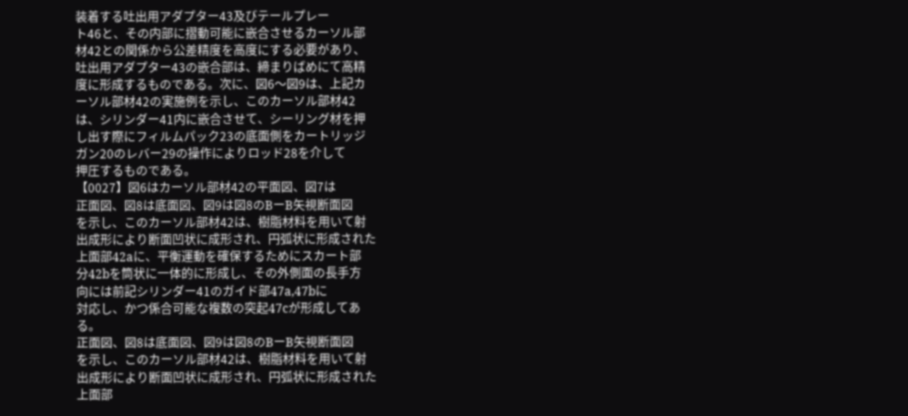装着する吐出用アダプター43及びテールプレー
ト46と、その内部に摺動可能に嵌合させるカーソル部
材42との関係から公差精度を高度にする必要があり、
吐出用アダプター43の嵌合部は、締まりばめにて高精
度に形成するものである。次に、図6〜図9は、上記カ
ーソル部材42の実施例を示し、このカーソル部材42
は、シリンダー41内に嵌合させて、シーリング材を押
し出す際にフィルムパック23の底面側をカートリッジ
ガン20のレバー29の操作によりロッド28を介して
押圧するものである。
【0027】図6はカーソル部材42の平面図、図7は
正面図、図8は底面図、図9は図8のBーB矢視断面図
を示し、このカーソル部材42は、樹脂材料を用いて射
出成形により断面凹状に成形され、円弧状に形成された
上面部42aに、平衡運動を確保するためにスカート部
分42bを筒状に一体的に形成し、その外側面の長手方
向には前記シリンダー41のガイド部47a,47bに
対応し、かつ係合可能な複数の突起47cが形成してあ
る。
正面図、図8は底面図、図9は図8のBーB矢視断面図
を示し、このカーソル部材42は、樹脂材料を用いて射
出成形により断面凹状に成形され、円弧状に形成された
上面部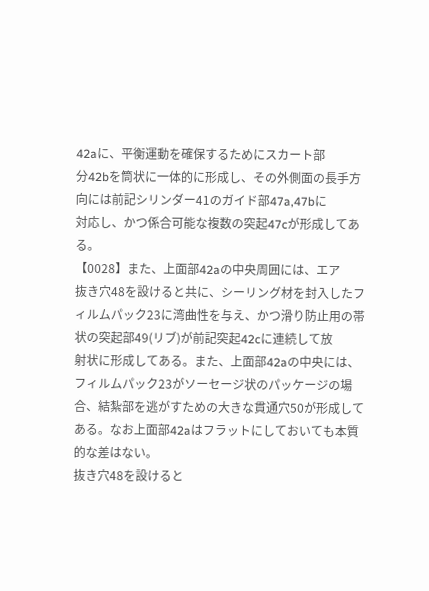42aに、平衡運動を確保するためにスカート部
分42bを筒状に一体的に形成し、その外側面の長手方
向には前記シリンダー41のガイド部47a,47bに
対応し、かつ係合可能な複数の突起47cが形成してあ
る。
【0028】また、上面部42aの中央周囲には、エア
抜き穴48を設けると共に、シーリング材を封入したフ
ィルムパック23に湾曲性を与え、かつ滑り防止用の帯
状の突起部49(リブ)が前記突起42cに連続して放
射状に形成してある。また、上面部42aの中央には、
フィルムパック23がソーセージ状のパッケージの場
合、結紮部を逃がすための大きな貫通穴50が形成して
ある。なお上面部42aはフラットにしておいても本質
的な差はない。
抜き穴48を設けると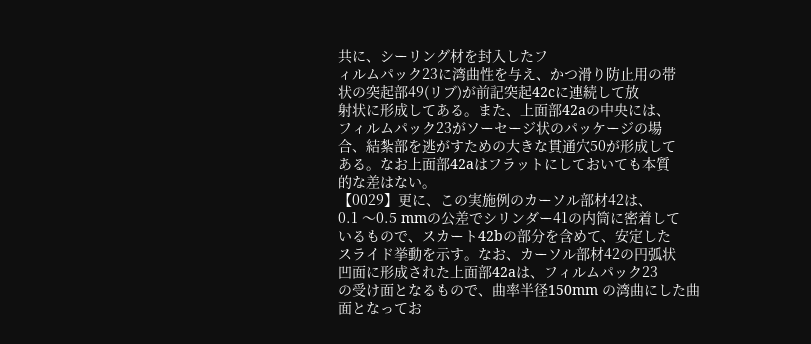共に、シーリング材を封入したフ
ィルムパック23に湾曲性を与え、かつ滑り防止用の帯
状の突起部49(リブ)が前記突起42cに連続して放
射状に形成してある。また、上面部42aの中央には、
フィルムパック23がソーセージ状のパッケージの場
合、結紮部を逃がすための大きな貫通穴50が形成して
ある。なお上面部42aはフラットにしておいても本質
的な差はない。
【0029】更に、この実施例のカーソル部材42は、
0.1 〜0.5 mmの公差でシリンダー41の内筒に密着して
いるもので、スカート42bの部分を含めて、安定した
スライド挙動を示す。なお、カーソル部材42の円弧状
凹面に形成された上面部42aは、フィルムパック23
の受け面となるもので、曲率半径150mm の湾曲にした曲
面となってお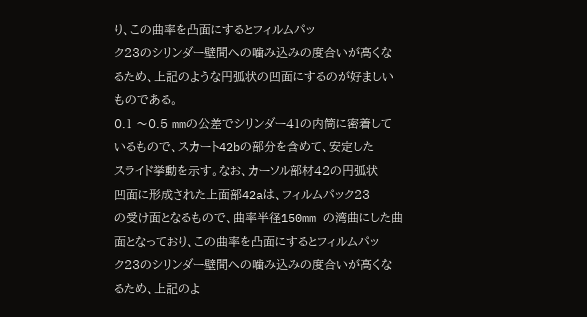り、この曲率を凸面にするとフィルムパッ
ク23のシリンダー壁間への噛み込みの度合いが高くな
るため、上記のような円弧状の凹面にするのが好ましい
ものである。
0.1 〜0.5 mmの公差でシリンダー41の内筒に密着して
いるもので、スカート42bの部分を含めて、安定した
スライド挙動を示す。なお、カーソル部材42の円弧状
凹面に形成された上面部42aは、フィルムパック23
の受け面となるもので、曲率半径150mm の湾曲にした曲
面となっており、この曲率を凸面にするとフィルムパッ
ク23のシリンダー壁間への噛み込みの度合いが高くな
るため、上記のよ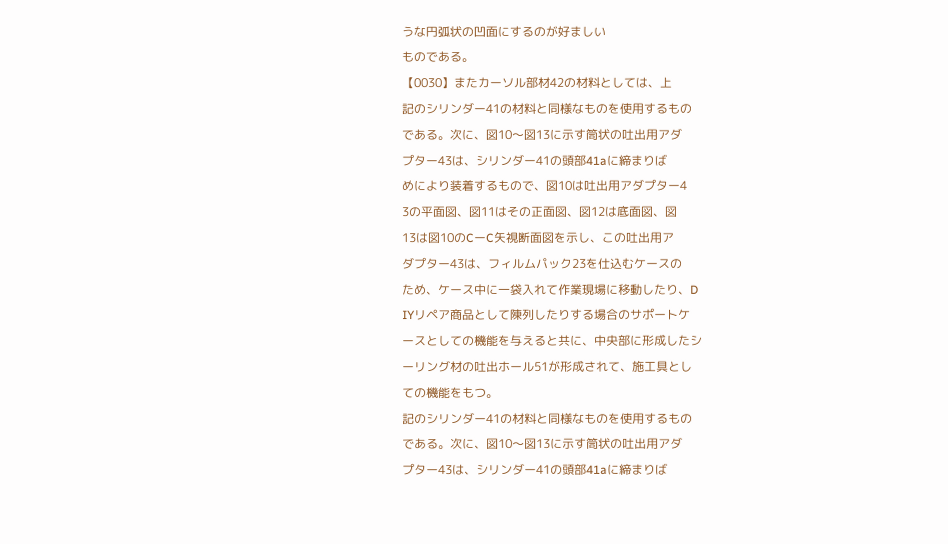うな円弧状の凹面にするのが好ましい
ものである。
【0030】またカーソル部材42の材料としては、上
記のシリンダー41の材料と同様なものを使用するもの
である。次に、図10〜図13に示す筒状の吐出用アダ
プター43は、シリンダー41の頭部41aに締まりば
めにより装着するもので、図10は吐出用アダプター4
3の平面図、図11はその正面図、図12は底面図、図
13は図10のCーC矢視断面図を示し、この吐出用ア
ダプター43は、フィルムパック23を仕込むケースの
ため、ケース中に一袋入れて作業現場に移動したり、D
IYリペア商品として陳列したりする場合のサポートケ
ースとしての機能を与えると共に、中央部に形成したシ
ーリング材の吐出ホール51が形成されて、施工具とし
ての機能をもつ。
記のシリンダー41の材料と同様なものを使用するもの
である。次に、図10〜図13に示す筒状の吐出用アダ
プター43は、シリンダー41の頭部41aに締まりば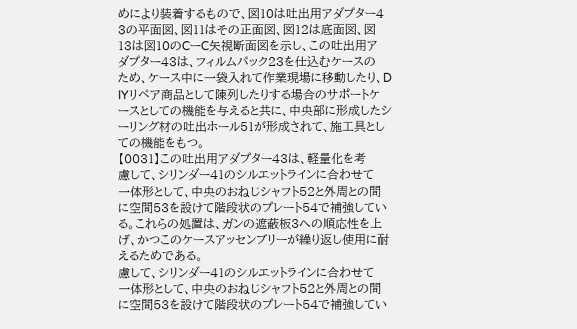めにより装着するもので、図10は吐出用アダプター4
3の平面図、図11はその正面図、図12は底面図、図
13は図10のCーC矢視断面図を示し、この吐出用ア
ダプター43は、フィルムパック23を仕込むケースの
ため、ケース中に一袋入れて作業現場に移動したり、D
IYリペア商品として陳列したりする場合のサポートケ
ースとしての機能を与えると共に、中央部に形成したシ
ーリング材の吐出ホール51が形成されて、施工具とし
ての機能をもつ。
【0031】この吐出用アダプター43は、軽量化を考
慮して、シリンダー41のシルエットラインに合わせて
一体形として、中央のおねじシャフト52と外周との間
に空間53を設けて階段状のプレート54で補強してい
る。これらの処置は、ガンの遮蔽板3への順応性を上
げ、かつこのケースアッセンブリーが繰り返し使用に耐
えるためである。
慮して、シリンダー41のシルエットラインに合わせて
一体形として、中央のおねじシャフト52と外周との間
に空間53を設けて階段状のプレート54で補強してい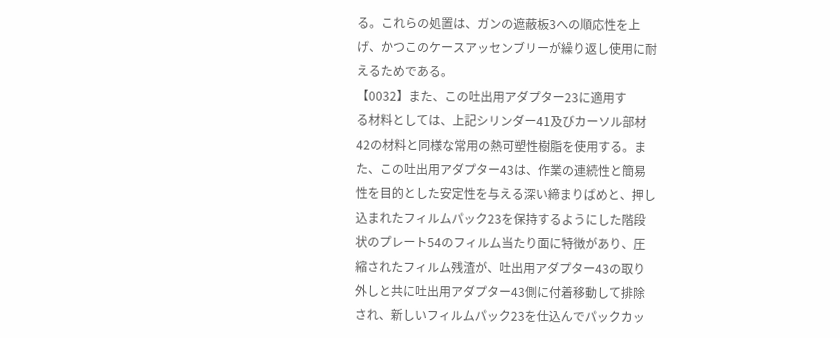る。これらの処置は、ガンの遮蔽板3への順応性を上
げ、かつこのケースアッセンブリーが繰り返し使用に耐
えるためである。
【0032】また、この吐出用アダプター23に適用す
る材料としては、上記シリンダー41及びカーソル部材
42の材料と同様な常用の熱可塑性樹脂を使用する。ま
た、この吐出用アダプター43は、作業の連続性と簡易
性を目的とした安定性を与える深い締まりばめと、押し
込まれたフィルムパック23を保持するようにした階段
状のプレート54のフィルム当たり面に特徴があり、圧
縮されたフィルム残渣が、吐出用アダプター43の取り
外しと共に吐出用アダプター43側に付着移動して排除
され、新しいフィルムパック23を仕込んでパックカッ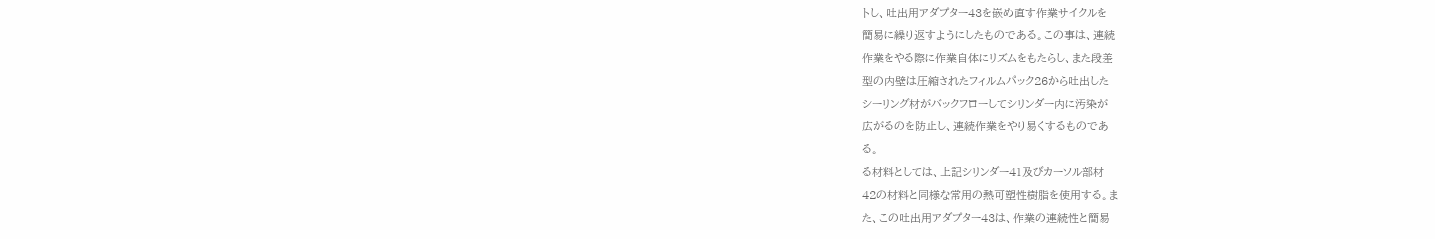トし、吐出用アダプター43を嵌め直す作業サイクルを
簡易に繰り返すようにしたものである。この事は、連続
作業をやる際に作業自体にリズムをもたらし、また段差
型の内壁は圧縮されたフィルムパック26から吐出した
シーリング材がバックフローしてシリンダー内に汚染が
広がるのを防止し、連続作業をやり易くするものであ
る。
る材料としては、上記シリンダー41及びカーソル部材
42の材料と同様な常用の熱可塑性樹脂を使用する。ま
た、この吐出用アダプター43は、作業の連続性と簡易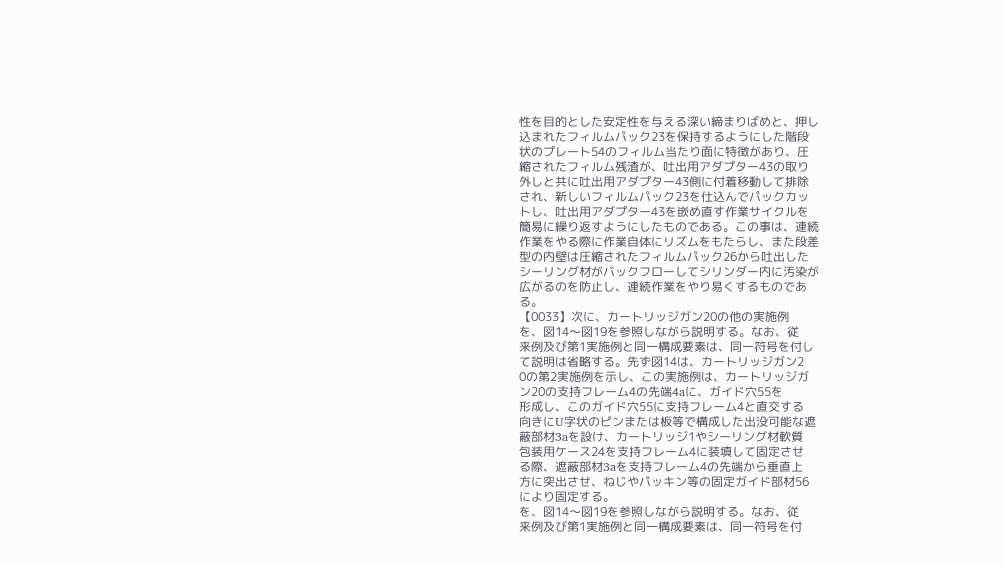性を目的とした安定性を与える深い締まりばめと、押し
込まれたフィルムパック23を保持するようにした階段
状のプレート54のフィルム当たり面に特徴があり、圧
縮されたフィルム残渣が、吐出用アダプター43の取り
外しと共に吐出用アダプター43側に付着移動して排除
され、新しいフィルムパック23を仕込んでパックカッ
トし、吐出用アダプター43を嵌め直す作業サイクルを
簡易に繰り返すようにしたものである。この事は、連続
作業をやる際に作業自体にリズムをもたらし、また段差
型の内壁は圧縮されたフィルムパック26から吐出した
シーリング材がバックフローしてシリンダー内に汚染が
広がるのを防止し、連続作業をやり易くするものであ
る。
【0033】次に、カートリッジガン20の他の実施例
を、図14〜図19を参照しながら説明する。なお、従
来例及び第1実施例と同一構成要素は、同一符号を付し
て説明は省略する。先ず図14は、カートリッジガン2
0の第2実施例を示し、この実施例は、カートリッジガ
ン20の支持フレーム4の先端4aに、ガイド穴55を
形成し、このガイド穴55に支持フレーム4と直交する
向きにU字状のピンまたは板等で構成した出没可能な遮
蔽部材3aを設け、カートリッジ1やシーリング材軟質
包装用ケース24を支持フレーム4に装填して固定させ
る際、遮蔽部材3aを支持フレーム4の先端から垂直上
方に突出させ、ねじやパッキン等の固定ガイド部材56
により固定する。
を、図14〜図19を参照しながら説明する。なお、従
来例及び第1実施例と同一構成要素は、同一符号を付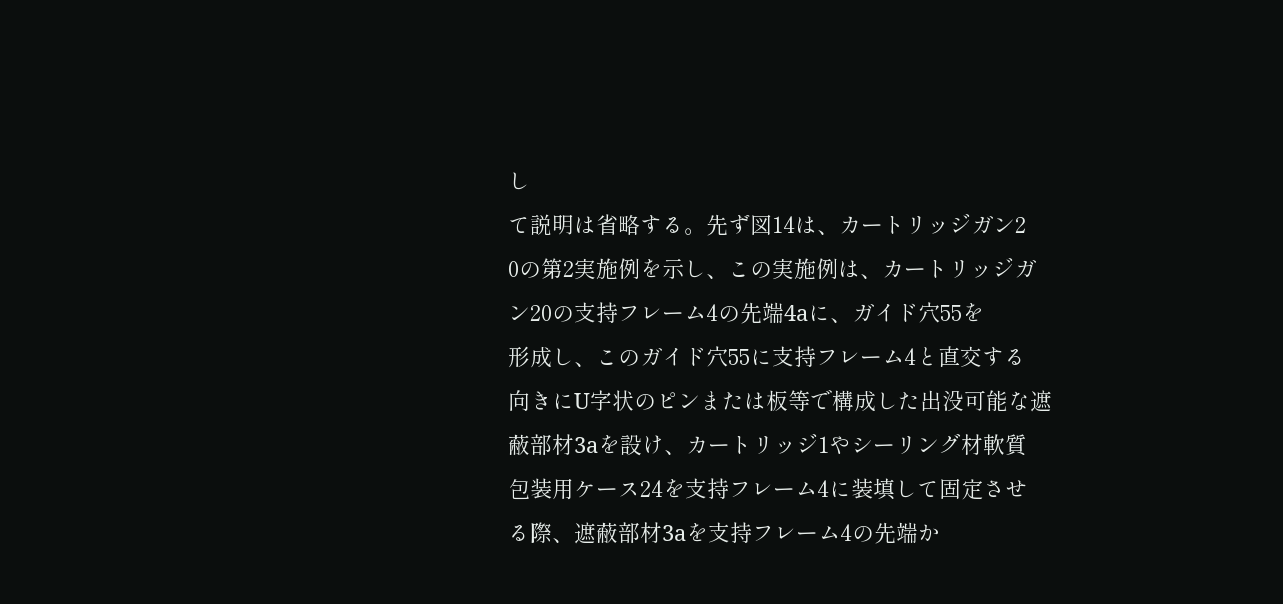し
て説明は省略する。先ず図14は、カートリッジガン2
0の第2実施例を示し、この実施例は、カートリッジガ
ン20の支持フレーム4の先端4aに、ガイド穴55を
形成し、このガイド穴55に支持フレーム4と直交する
向きにU字状のピンまたは板等で構成した出没可能な遮
蔽部材3aを設け、カートリッジ1やシーリング材軟質
包装用ケース24を支持フレーム4に装填して固定させ
る際、遮蔽部材3aを支持フレーム4の先端か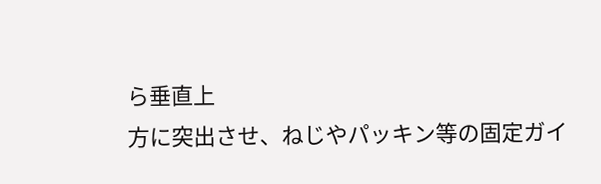ら垂直上
方に突出させ、ねじやパッキン等の固定ガイ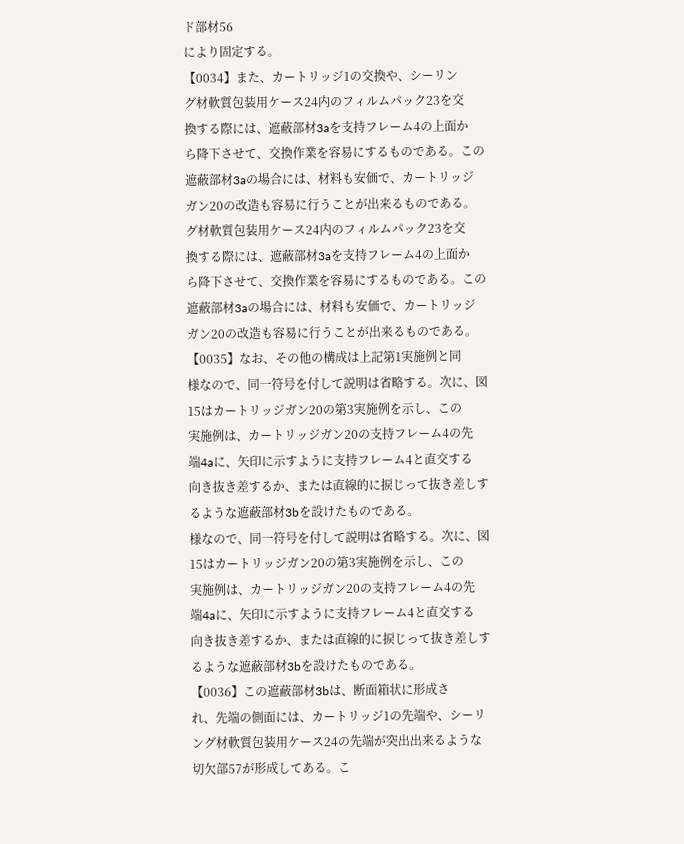ド部材56
により固定する。
【0034】また、カートリッジ1の交換や、シーリン
グ材軟質包装用ケース24内のフィルムパック23を交
換する際には、遮蔽部材3aを支持フレーム4の上面か
ら降下させて、交換作業を容易にするものである。この
遮蔽部材3aの場合には、材料も安価で、カートリッジ
ガン20の改造も容易に行うことが出来るものである。
グ材軟質包装用ケース24内のフィルムパック23を交
換する際には、遮蔽部材3aを支持フレーム4の上面か
ら降下させて、交換作業を容易にするものである。この
遮蔽部材3aの場合には、材料も安価で、カートリッジ
ガン20の改造も容易に行うことが出来るものである。
【0035】なお、その他の構成は上記第1実施例と同
様なので、同一符号を付して説明は省略する。次に、図
15はカートリッジガン20の第3実施例を示し、この
実施例は、カートリッジガン20の支持フレーム4の先
端4aに、矢印に示すように支持フレーム4と直交する
向き抜き差するか、または直線的に捩じって抜き差しす
るような遮蔽部材3bを設けたものである。
様なので、同一符号を付して説明は省略する。次に、図
15はカートリッジガン20の第3実施例を示し、この
実施例は、カートリッジガン20の支持フレーム4の先
端4aに、矢印に示すように支持フレーム4と直交する
向き抜き差するか、または直線的に捩じって抜き差しす
るような遮蔽部材3bを設けたものである。
【0036】この遮蔽部材3bは、断面箱状に形成さ
れ、先端の側面には、カートリッジ1の先端や、シーリ
ング材軟質包装用ケース24の先端が突出出来るような
切欠部57が形成してある。こ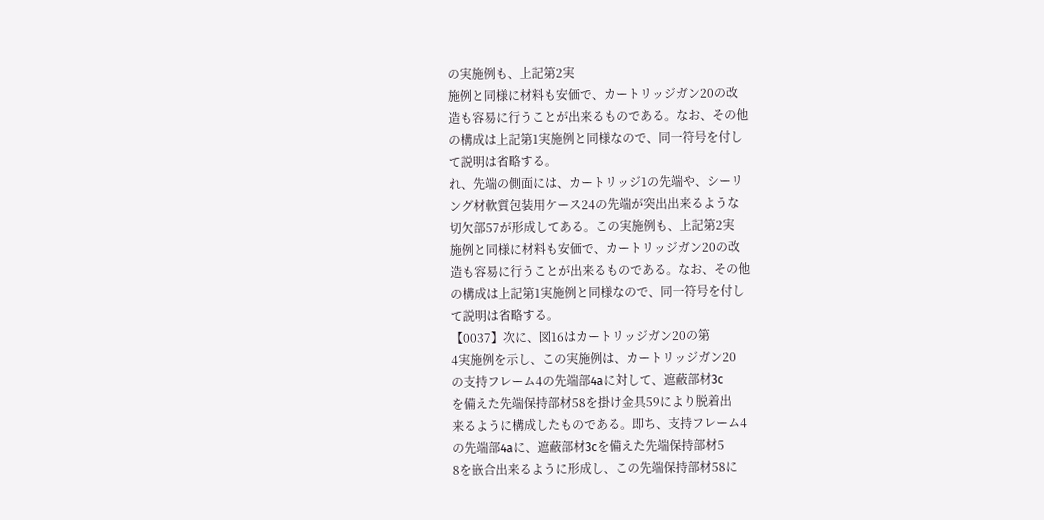の実施例も、上記第2実
施例と同様に材料も安価で、カートリッジガン20の改
造も容易に行うことが出来るものである。なお、その他
の構成は上記第1実施例と同様なので、同一符号を付し
て説明は省略する。
れ、先端の側面には、カートリッジ1の先端や、シーリ
ング材軟質包装用ケース24の先端が突出出来るような
切欠部57が形成してある。この実施例も、上記第2実
施例と同様に材料も安価で、カートリッジガン20の改
造も容易に行うことが出来るものである。なお、その他
の構成は上記第1実施例と同様なので、同一符号を付し
て説明は省略する。
【0037】次に、図16はカートリッジガン20の第
4実施例を示し、この実施例は、カートリッジガン20
の支持フレーム4の先端部4aに対して、遮蔽部材3c
を備えた先端保持部材58を掛け金具59により脱着出
来るように構成したものである。即ち、支持フレーム4
の先端部4aに、遮蔽部材3cを備えた先端保持部材5
8を嵌合出来るように形成し、この先端保持部材58に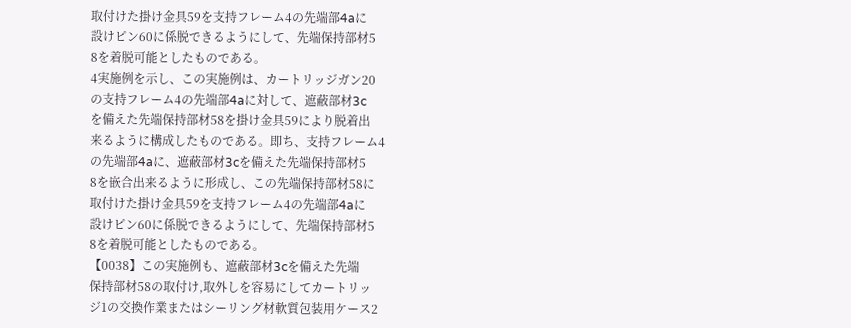取付けた掛け金具59を支持フレーム4の先端部4aに
設けピン60に係脱できるようにして、先端保持部材5
8を着脱可能としたものである。
4実施例を示し、この実施例は、カートリッジガン20
の支持フレーム4の先端部4aに対して、遮蔽部材3c
を備えた先端保持部材58を掛け金具59により脱着出
来るように構成したものである。即ち、支持フレーム4
の先端部4aに、遮蔽部材3cを備えた先端保持部材5
8を嵌合出来るように形成し、この先端保持部材58に
取付けた掛け金具59を支持フレーム4の先端部4aに
設けピン60に係脱できるようにして、先端保持部材5
8を着脱可能としたものである。
【0038】この実施例も、遮蔽部材3cを備えた先端
保持部材58の取付け,取外しを容易にしてカートリッ
ジ1の交換作業またはシーリング材軟質包装用ケース2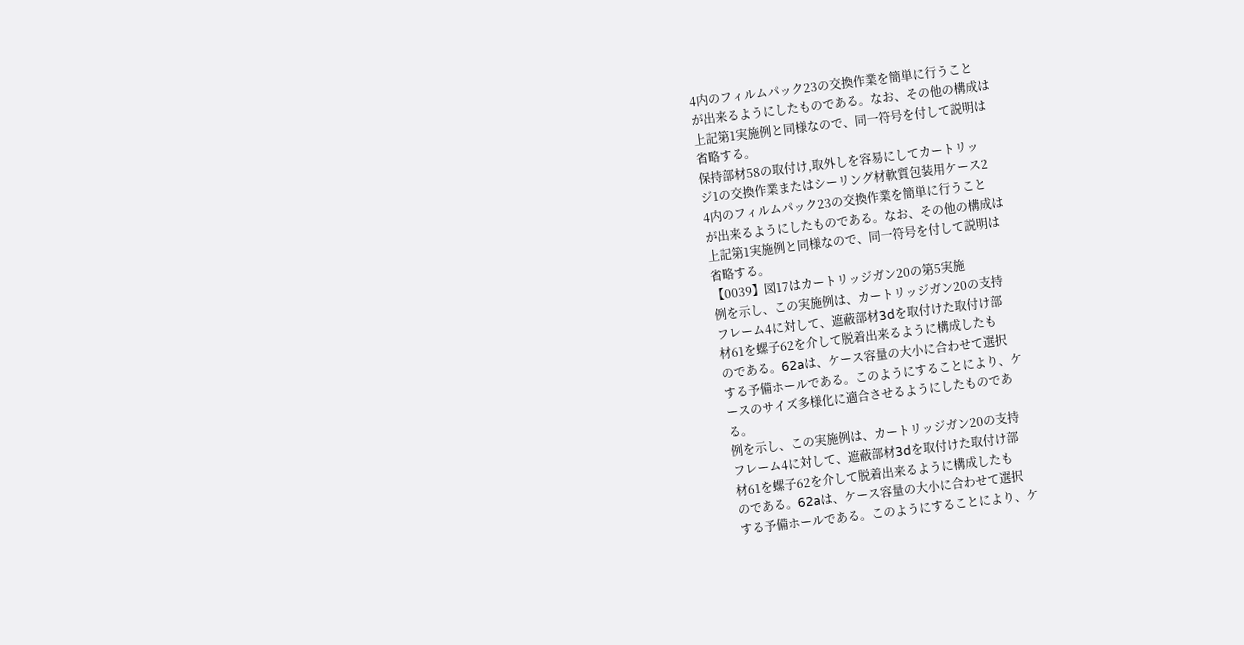4内のフィルムパック23の交換作業を簡単に行うこと
が出来るようにしたものである。なお、その他の構成は
上記第1実施例と同様なので、同一符号を付して説明は
省略する。
保持部材58の取付け,取外しを容易にしてカートリッ
ジ1の交換作業またはシーリング材軟質包装用ケース2
4内のフィルムパック23の交換作業を簡単に行うこと
が出来るようにしたものである。なお、その他の構成は
上記第1実施例と同様なので、同一符号を付して説明は
省略する。
【0039】図17はカートリッジガン20の第5実施
例を示し、この実施例は、カートリッジガン20の支持
フレーム4に対して、遮蔽部材3dを取付けた取付け部
材61を螺子62を介して脱着出来るように構成したも
のである。62aは、ケース容量の大小に合わせて選択
する予備ホールである。このようにすることにより、ケ
ースのサイズ多様化に適合させるようにしたものであ
る。
例を示し、この実施例は、カートリッジガン20の支持
フレーム4に対して、遮蔽部材3dを取付けた取付け部
材61を螺子62を介して脱着出来るように構成したも
のである。62aは、ケース容量の大小に合わせて選択
する予備ホールである。このようにすることにより、ケ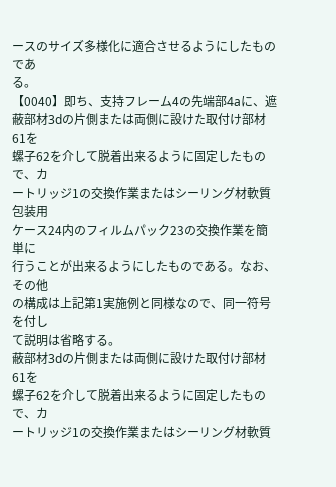ースのサイズ多様化に適合させるようにしたものであ
る。
【0040】即ち、支持フレーム4の先端部4aに、遮
蔽部材3dの片側または両側に設けた取付け部材61を
螺子62を介して脱着出来るように固定したもので、カ
ートリッジ1の交換作業またはシーリング材軟質包装用
ケース24内のフィルムパック23の交換作業を簡単に
行うことが出来るようにしたものである。なお、その他
の構成は上記第1実施例と同様なので、同一符号を付し
て説明は省略する。
蔽部材3dの片側または両側に設けた取付け部材61を
螺子62を介して脱着出来るように固定したもので、カ
ートリッジ1の交換作業またはシーリング材軟質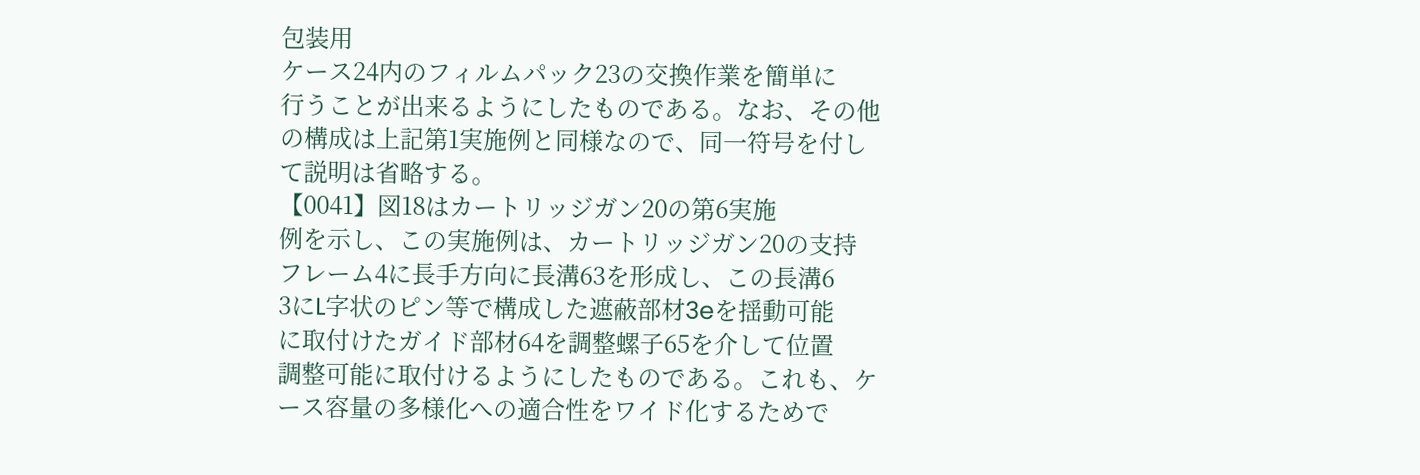包装用
ケース24内のフィルムパック23の交換作業を簡単に
行うことが出来るようにしたものである。なお、その他
の構成は上記第1実施例と同様なので、同一符号を付し
て説明は省略する。
【0041】図18はカートリッジガン20の第6実施
例を示し、この実施例は、カートリッジガン20の支持
フレーム4に長手方向に長溝63を形成し、この長溝6
3にL字状のピン等で構成した遮蔽部材3eを揺動可能
に取付けたガイド部材64を調整螺子65を介して位置
調整可能に取付けるようにしたものである。これも、ケ
ース容量の多様化への適合性をワイド化するためで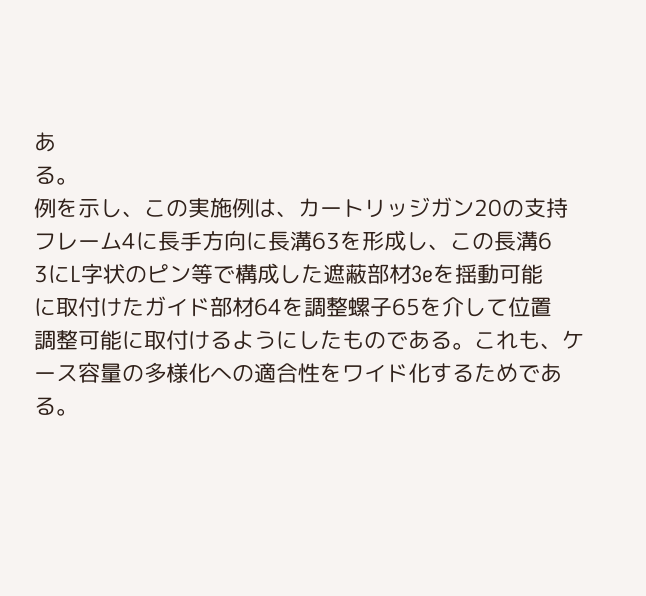あ
る。
例を示し、この実施例は、カートリッジガン20の支持
フレーム4に長手方向に長溝63を形成し、この長溝6
3にL字状のピン等で構成した遮蔽部材3eを揺動可能
に取付けたガイド部材64を調整螺子65を介して位置
調整可能に取付けるようにしたものである。これも、ケ
ース容量の多様化への適合性をワイド化するためであ
る。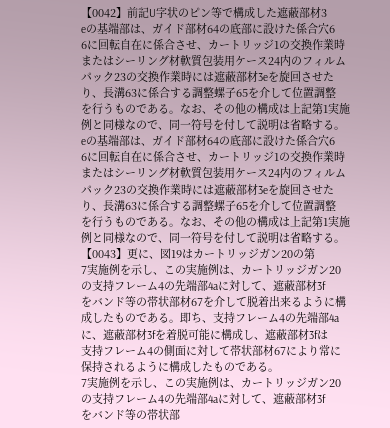【0042】前記U字状のピン等で構成した遮蔽部材3
eの基端部は、ガイド部材64の底部に設けた係合穴6
6に回転自在に係合させ、カートリッジ1の交換作業時
またはシーリング材軟質包装用ケース24内のフィルム
パック23の交換作業時には遮蔽部材3eを旋回させた
り、長溝63に係合する調整螺子65を介して位置調整
を行うものである。なお、その他の構成は上記第1実施
例と同様なので、同一符号を付して説明は省略する。
eの基端部は、ガイド部材64の底部に設けた係合穴6
6に回転自在に係合させ、カートリッジ1の交換作業時
またはシーリング材軟質包装用ケース24内のフィルム
パック23の交換作業時には遮蔽部材3eを旋回させた
り、長溝63に係合する調整螺子65を介して位置調整
を行うものである。なお、その他の構成は上記第1実施
例と同様なので、同一符号を付して説明は省略する。
【0043】更に、図19はカートリッジガン20の第
7実施例を示し、この実施例は、カートリッジガン20
の支持フレーム4の先端部4aに対して、遮蔽部材3f
をバンド等の帯状部材67を介して脱着出来るように構
成したものである。即ち、支持フレーム4の先端部4a
に、遮蔽部材3fを着脱可能に構成し、遮蔽部材3fは
支持フレーム4の側面に対して帯状部材67により常に
保持されるように構成したものである。
7実施例を示し、この実施例は、カートリッジガン20
の支持フレーム4の先端部4aに対して、遮蔽部材3f
をバンド等の帯状部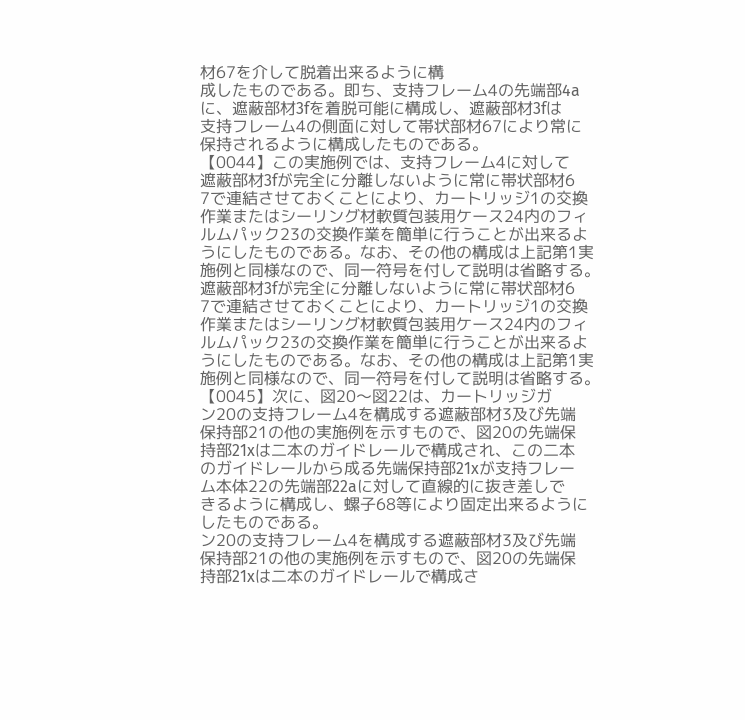材67を介して脱着出来るように構
成したものである。即ち、支持フレーム4の先端部4a
に、遮蔽部材3fを着脱可能に構成し、遮蔽部材3fは
支持フレーム4の側面に対して帯状部材67により常に
保持されるように構成したものである。
【0044】この実施例では、支持フレーム4に対して
遮蔽部材3fが完全に分離しないように常に帯状部材6
7で連結させておくことにより、カートリッジ1の交換
作業またはシーリング材軟質包装用ケース24内のフィ
ルムパック23の交換作業を簡単に行うことが出来るよ
うにしたものである。なお、その他の構成は上記第1実
施例と同様なので、同一符号を付して説明は省略する。
遮蔽部材3fが完全に分離しないように常に帯状部材6
7で連結させておくことにより、カートリッジ1の交換
作業またはシーリング材軟質包装用ケース24内のフィ
ルムパック23の交換作業を簡単に行うことが出来るよ
うにしたものである。なお、その他の構成は上記第1実
施例と同様なので、同一符号を付して説明は省略する。
【0045】次に、図20〜図22は、カートリッジガ
ン20の支持フレーム4を構成する遮蔽部材3及び先端
保持部21の他の実施例を示すもので、図20の先端保
持部21xは二本のガイドレールで構成され、この二本
のガイドレールから成る先端保持部21xが支持フレー
ム本体22の先端部22aに対して直線的に抜き差しで
きるように構成し、螺子68等により固定出来るように
したものである。
ン20の支持フレーム4を構成する遮蔽部材3及び先端
保持部21の他の実施例を示すもので、図20の先端保
持部21xは二本のガイドレールで構成さ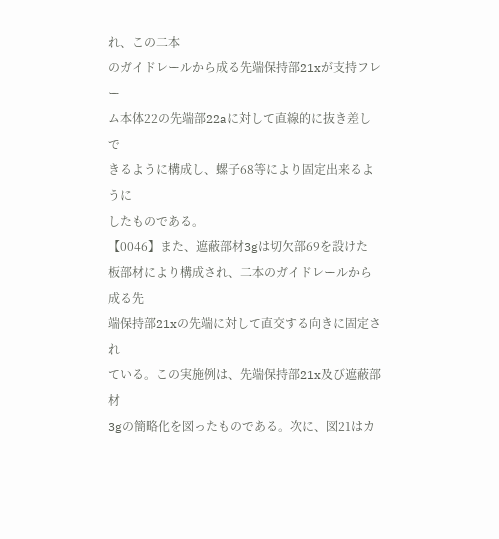れ、この二本
のガイドレールから成る先端保持部21xが支持フレー
ム本体22の先端部22aに対して直線的に抜き差しで
きるように構成し、螺子68等により固定出来るように
したものである。
【0046】また、遮蔽部材3gは切欠部69を設けた
板部材により構成され、二本のガイドレールから成る先
端保持部21xの先端に対して直交する向きに固定され
ている。この実施例は、先端保持部21x及び遮蔽部材
3gの簡略化を図ったものである。次に、図21はカ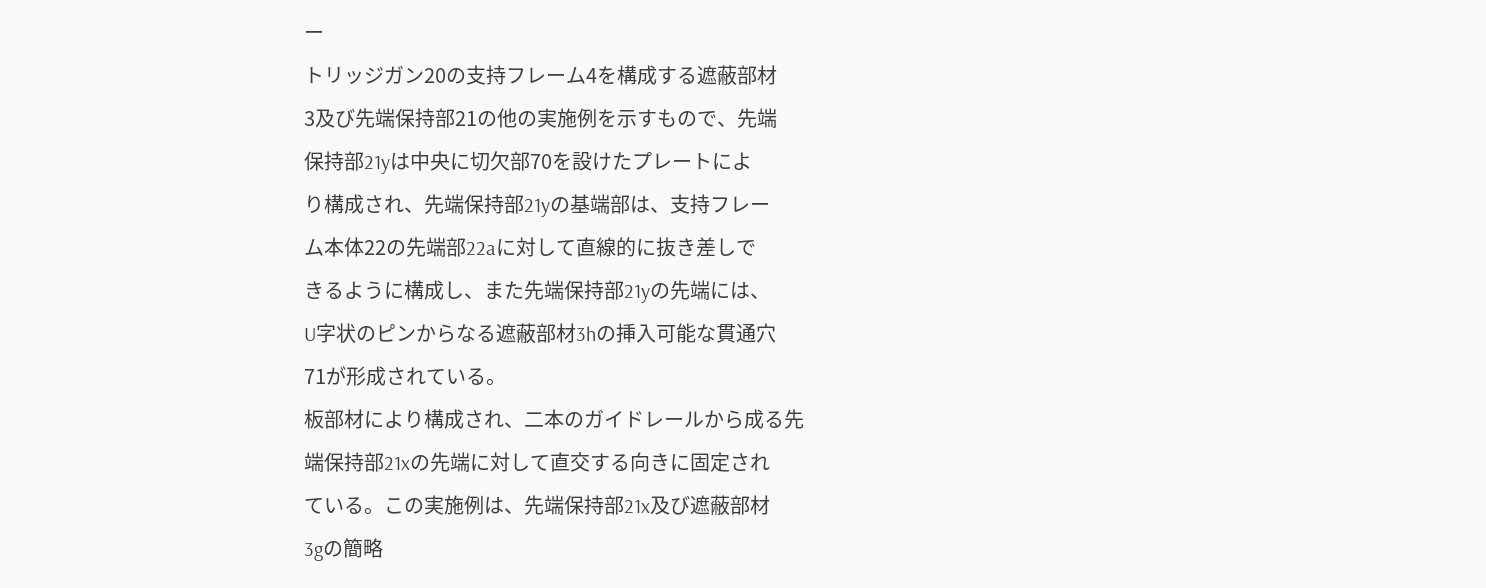ー
トリッジガン20の支持フレーム4を構成する遮蔽部材
3及び先端保持部21の他の実施例を示すもので、先端
保持部21yは中央に切欠部70を設けたプレートによ
り構成され、先端保持部21yの基端部は、支持フレー
ム本体22の先端部22aに対して直線的に抜き差しで
きるように構成し、また先端保持部21yの先端には、
U字状のピンからなる遮蔽部材3hの挿入可能な貫通穴
71が形成されている。
板部材により構成され、二本のガイドレールから成る先
端保持部21xの先端に対して直交する向きに固定され
ている。この実施例は、先端保持部21x及び遮蔽部材
3gの簡略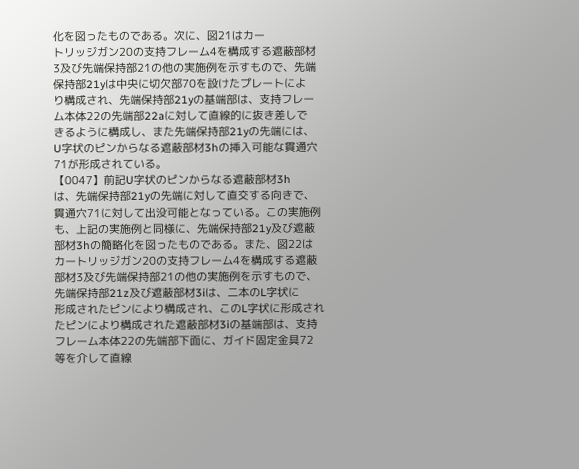化を図ったものである。次に、図21はカー
トリッジガン20の支持フレーム4を構成する遮蔽部材
3及び先端保持部21の他の実施例を示すもので、先端
保持部21yは中央に切欠部70を設けたプレートによ
り構成され、先端保持部21yの基端部は、支持フレー
ム本体22の先端部22aに対して直線的に抜き差しで
きるように構成し、また先端保持部21yの先端には、
U字状のピンからなる遮蔽部材3hの挿入可能な貫通穴
71が形成されている。
【0047】前記U字状のピンからなる遮蔽部材3h
は、先端保持部21yの先端に対して直交する向きで、
貫通穴71に対して出没可能となっている。この実施例
も、上記の実施例と同様に、先端保持部21y及び遮蔽
部材3hの簡略化を図ったものである。また、図22は
カートリッジガン20の支持フレーム4を構成する遮蔽
部材3及び先端保持部21の他の実施例を示すもので、
先端保持部21z及び遮蔽部材3iは、二本のL字状に
形成されたピンにより構成され、このL字状に形成され
たピンにより構成された遮蔽部材3iの基端部は、支持
フレーム本体22の先端部下面に、ガイド固定金具72
等を介して直線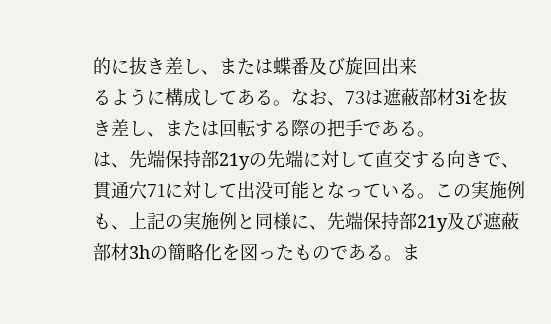的に抜き差し、または蝶番及び旋回出来
るように構成してある。なお、73は遮蔽部材3iを抜
き差し、または回転する際の把手である。
は、先端保持部21yの先端に対して直交する向きで、
貫通穴71に対して出没可能となっている。この実施例
も、上記の実施例と同様に、先端保持部21y及び遮蔽
部材3hの簡略化を図ったものである。ま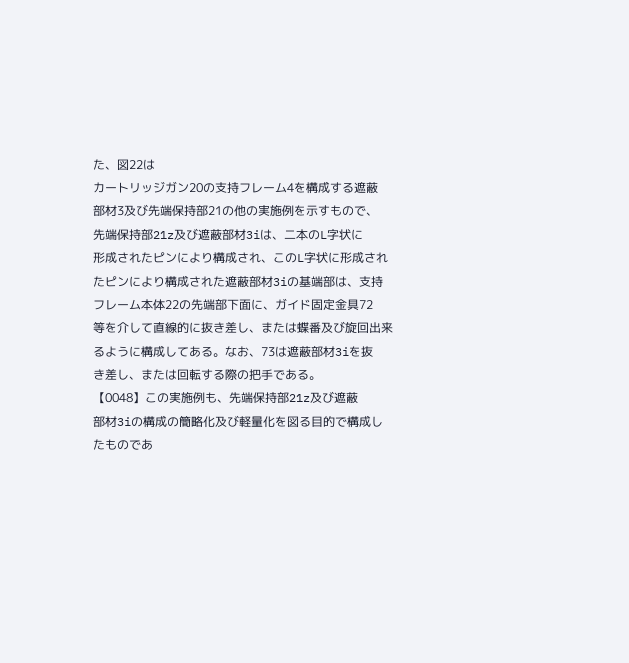た、図22は
カートリッジガン20の支持フレーム4を構成する遮蔽
部材3及び先端保持部21の他の実施例を示すもので、
先端保持部21z及び遮蔽部材3iは、二本のL字状に
形成されたピンにより構成され、このL字状に形成され
たピンにより構成された遮蔽部材3iの基端部は、支持
フレーム本体22の先端部下面に、ガイド固定金具72
等を介して直線的に抜き差し、または蝶番及び旋回出来
るように構成してある。なお、73は遮蔽部材3iを抜
き差し、または回転する際の把手である。
【0048】この実施例も、先端保持部21z及び遮蔽
部材3iの構成の簡略化及び軽量化を図る目的で構成し
たものであ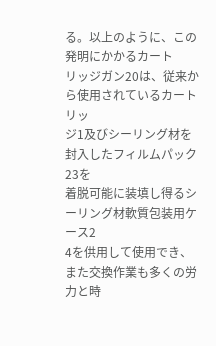る。以上のように、この発明にかかるカート
リッジガン20は、従来から使用されているカートリッ
ジ1及びシーリング材を封入したフィルムパック23を
着脱可能に装填し得るシーリング材軟質包装用ケース2
4を供用して使用でき、また交換作業も多くの労力と時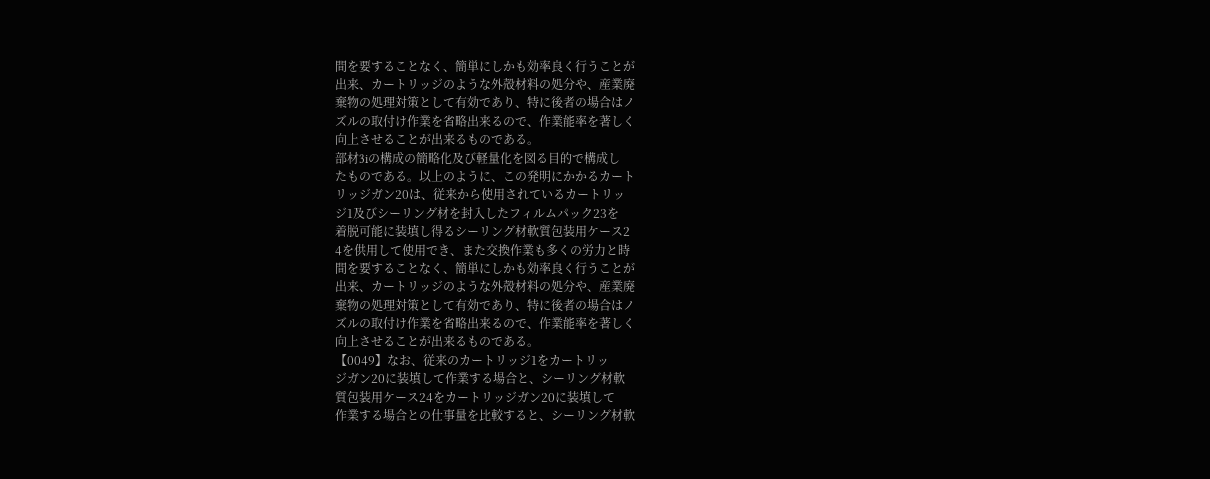間を要することなく、簡単にしかも効率良く行うことが
出来、カートリッジのような外殻材料の処分や、産業廃
棄物の処理対策として有効であり、特に後者の場合はノ
ズルの取付け作業を省略出来るので、作業能率を著しく
向上させることが出来るものである。
部材3iの構成の簡略化及び軽量化を図る目的で構成し
たものである。以上のように、この発明にかかるカート
リッジガン20は、従来から使用されているカートリッ
ジ1及びシーリング材を封入したフィルムパック23を
着脱可能に装填し得るシーリング材軟質包装用ケース2
4を供用して使用でき、また交換作業も多くの労力と時
間を要することなく、簡単にしかも効率良く行うことが
出来、カートリッジのような外殻材料の処分や、産業廃
棄物の処理対策として有効であり、特に後者の場合はノ
ズルの取付け作業を省略出来るので、作業能率を著しく
向上させることが出来るものである。
【0049】なお、従来のカートリッジ1をカートリッ
ジガン20に装填して作業する場合と、シーリング材軟
質包装用ケース24をカートリッジガン20に装填して
作業する場合との仕事量を比較すると、シーリング材軟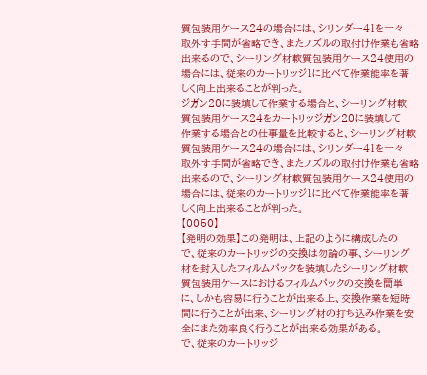質包装用ケース24の場合には、シリンダー41を一々
取外す手間が省略でき、またノズルの取付け作業も省略
出来るので、シーリング材軟質包装用ケース24使用の
場合には、従来のカートリッジ1に比べて作業能率を著
しく向上出来ることが判った。
ジガン20に装填して作業する場合と、シーリング材軟
質包装用ケース24をカートリッジガン20に装填して
作業する場合との仕事量を比較すると、シーリング材軟
質包装用ケース24の場合には、シリンダー41を一々
取外す手間が省略でき、またノズルの取付け作業も省略
出来るので、シーリング材軟質包装用ケース24使用の
場合には、従来のカートリッジ1に比べて作業能率を著
しく向上出来ることが判った。
【0050】
【発明の効果】この発明は、上記のように構成したの
で、従来のカートリッジの交換は勿論の事、シーリング
材を封入したフィルムパックを装填したシーリング材軟
質包装用ケースにおけるフィルムパックの交換を簡単
に、しかも容易に行うことが出来る上、交換作業を短時
間に行うことが出来、シーリング材の打ち込み作業を安
全にまた効率良く行うことが出来る効果がある。
で、従来のカートリッジ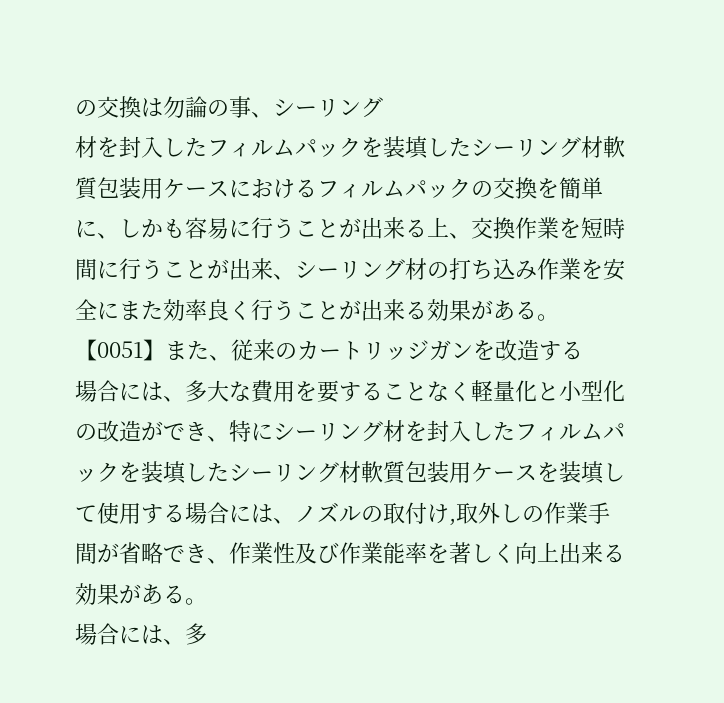の交換は勿論の事、シーリング
材を封入したフィルムパックを装填したシーリング材軟
質包装用ケースにおけるフィルムパックの交換を簡単
に、しかも容易に行うことが出来る上、交換作業を短時
間に行うことが出来、シーリング材の打ち込み作業を安
全にまた効率良く行うことが出来る効果がある。
【0051】また、従来のカートリッジガンを改造する
場合には、多大な費用を要することなく軽量化と小型化
の改造ができ、特にシーリング材を封入したフィルムパ
ックを装填したシーリング材軟質包装用ケースを装填し
て使用する場合には、ノズルの取付け,取外しの作業手
間が省略でき、作業性及び作業能率を著しく向上出来る
効果がある。
場合には、多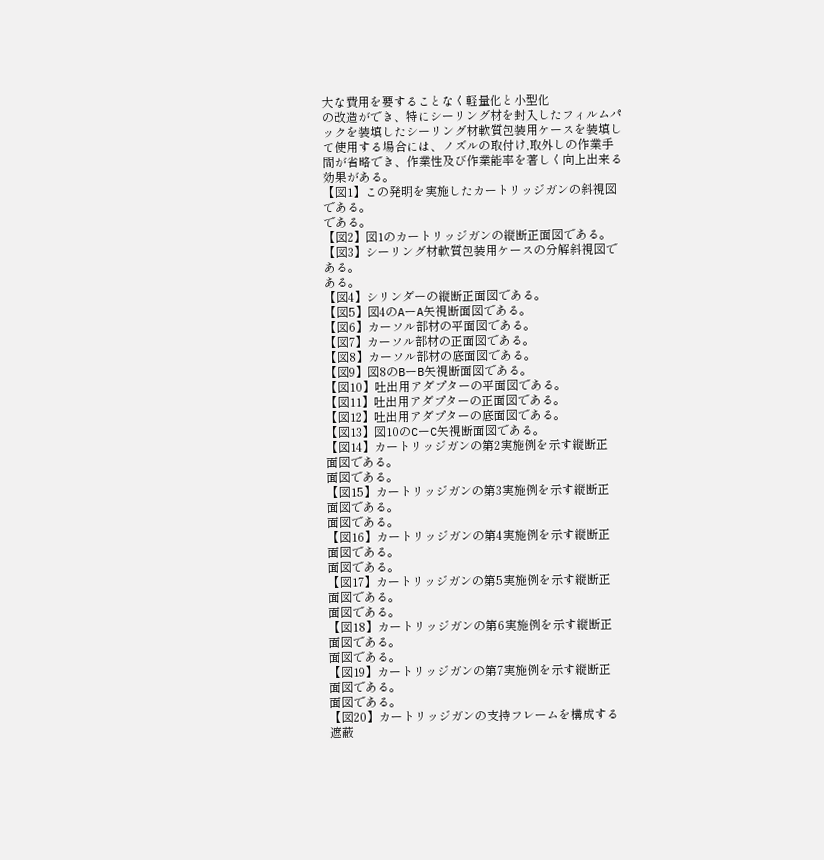大な費用を要することなく軽量化と小型化
の改造ができ、特にシーリング材を封入したフィルムパ
ックを装填したシーリング材軟質包装用ケースを装填し
て使用する場合には、ノズルの取付け,取外しの作業手
間が省略でき、作業性及び作業能率を著しく向上出来る
効果がある。
【図1】この発明を実施したカートリッジガンの斜視図
である。
である。
【図2】図1のカートリッジガンの縦断正面図である。
【図3】シーリング材軟質包装用ケースの分解斜視図で
ある。
ある。
【図4】シリンダーの縦断正面図である。
【図5】図4のAーA矢視断面図である。
【図6】カーソル部材の平面図である。
【図7】カーソル部材の正面図である。
【図8】カーソル部材の底面図である。
【図9】図8のBーB矢視断面図である。
【図10】吐出用アダプターの平面図である。
【図11】吐出用アダプターの正面図である。
【図12】吐出用アダプターの底面図である。
【図13】図10のCーC矢視断面図である。
【図14】カートリッジガンの第2実施例を示す縦断正
面図である。
面図である。
【図15】カートリッジガンの第3実施例を示す縦断正
面図である。
面図である。
【図16】カートリッジガンの第4実施例を示す縦断正
面図である。
面図である。
【図17】カートリッジガンの第5実施例を示す縦断正
面図である。
面図である。
【図18】カートリッジガンの第6実施例を示す縦断正
面図である。
面図である。
【図19】カートリッジガンの第7実施例を示す縦断正
面図である。
面図である。
【図20】カートリッジガンの支持フレームを構成する
遮蔽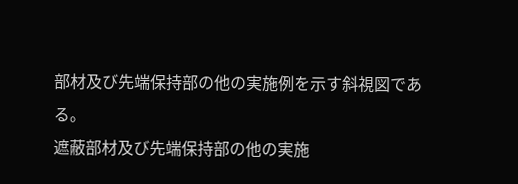部材及び先端保持部の他の実施例を示す斜視図であ
る。
遮蔽部材及び先端保持部の他の実施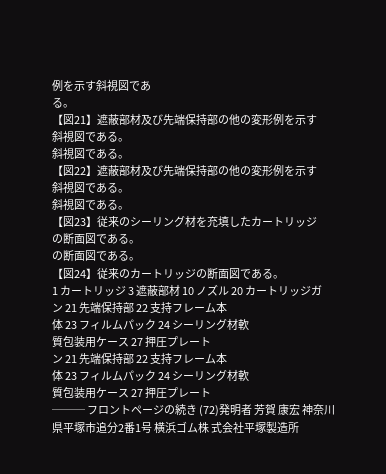例を示す斜視図であ
る。
【図21】遮蔽部材及び先端保持部の他の変形例を示す
斜視図である。
斜視図である。
【図22】遮蔽部材及び先端保持部の他の変形例を示す
斜視図である。
斜視図である。
【図23】従来のシーリング材を充填したカートリッジ
の断面図である。
の断面図である。
【図24】従来のカートリッジの断面図である。
1 カートリッジ 3 遮蔽部材 10 ノズル 20 カートリッジガ
ン 21 先端保持部 22 支持フレーム本
体 23 フィルムパック 24 シーリング材軟
質包装用ケース 27 押圧プレート
ン 21 先端保持部 22 支持フレーム本
体 23 フィルムパック 24 シーリング材軟
質包装用ケース 27 押圧プレート
─── フロントページの続き (72)発明者 芳賀 康宏 神奈川県平塚市追分2番1号 横浜ゴム株 式会社平塚製造所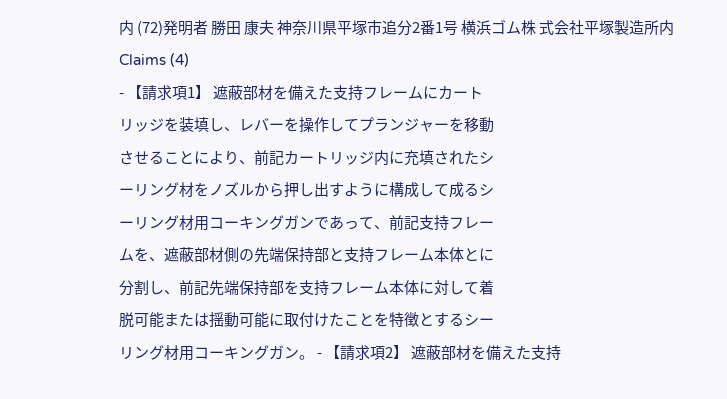内 (72)発明者 勝田 康夫 神奈川県平塚市追分2番1号 横浜ゴム株 式会社平塚製造所内
Claims (4)
- 【請求項1】 遮蔽部材を備えた支持フレームにカート
リッジを装填し、レバーを操作してプランジャーを移動
させることにより、前記カートリッジ内に充填されたシ
ーリング材をノズルから押し出すように構成して成るシ
ーリング材用コーキングガンであって、前記支持フレー
ムを、遮蔽部材側の先端保持部と支持フレーム本体とに
分割し、前記先端保持部を支持フレーム本体に対して着
脱可能または揺動可能に取付けたことを特徴とするシー
リング材用コーキングガン。 - 【請求項2】 遮蔽部材を備えた支持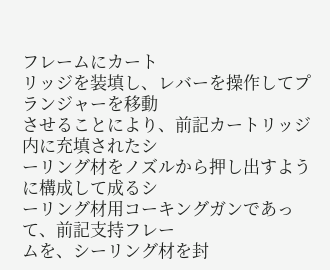フレームにカート
リッジを装填し、レバーを操作してプランジャーを移動
させることにより、前記カートリッジ内に充填されたシ
ーリング材をノズルから押し出すように構成して成るシ
ーリング材用コーキングガンであって、前記支持フレー
ムを、シーリング材を封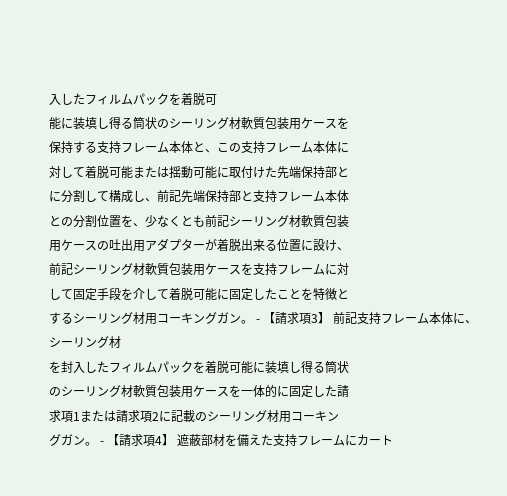入したフィルムパックを着脱可
能に装填し得る筒状のシーリング材軟質包装用ケースを
保持する支持フレーム本体と、この支持フレーム本体に
対して着脱可能または揺動可能に取付けた先端保持部と
に分割して構成し、前記先端保持部と支持フレーム本体
との分割位置を、少なくとも前記シーリング材軟質包装
用ケースの吐出用アダプターが着脱出来る位置に設け、
前記シーリング材軟質包装用ケースを支持フレームに対
して固定手段を介して着脱可能に固定したことを特徴と
するシーリング材用コーキングガン。 - 【請求項3】 前記支持フレーム本体に、シーリング材
を封入したフィルムパックを着脱可能に装填し得る筒状
のシーリング材軟質包装用ケースを一体的に固定した請
求項1または請求項2に記載のシーリング材用コーキン
グガン。 - 【請求項4】 遮蔽部材を備えた支持フレームにカート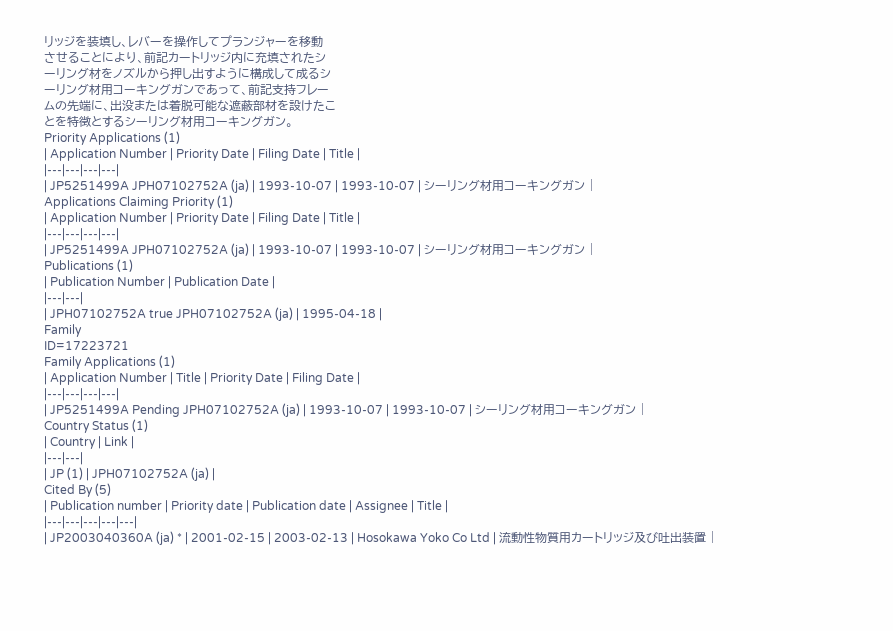リッジを装填し、レバーを操作してプランジャーを移動
させることにより、前記カートリッジ内に充填されたシ
ーリング材をノズルから押し出すように構成して成るシ
ーリング材用コーキングガンであって、前記支持フレー
ムの先端に、出没または着脱可能な遮蔽部材を設けたこ
とを特徴とするシーリング材用コーキングガン。
Priority Applications (1)
| Application Number | Priority Date | Filing Date | Title |
|---|---|---|---|
| JP5251499A JPH07102752A (ja) | 1993-10-07 | 1993-10-07 | シーリング材用コーキングガン |
Applications Claiming Priority (1)
| Application Number | Priority Date | Filing Date | Title |
|---|---|---|---|
| JP5251499A JPH07102752A (ja) | 1993-10-07 | 1993-10-07 | シーリング材用コーキングガン |
Publications (1)
| Publication Number | Publication Date |
|---|---|
| JPH07102752A true JPH07102752A (ja) | 1995-04-18 |
Family
ID=17223721
Family Applications (1)
| Application Number | Title | Priority Date | Filing Date |
|---|---|---|---|
| JP5251499A Pending JPH07102752A (ja) | 1993-10-07 | 1993-10-07 | シーリング材用コーキングガン |
Country Status (1)
| Country | Link |
|---|---|
| JP (1) | JPH07102752A (ja) |
Cited By (5)
| Publication number | Priority date | Publication date | Assignee | Title |
|---|---|---|---|---|
| JP2003040360A (ja) * | 2001-02-15 | 2003-02-13 | Hosokawa Yoko Co Ltd | 流動性物質用カートリッジ及び吐出装置 |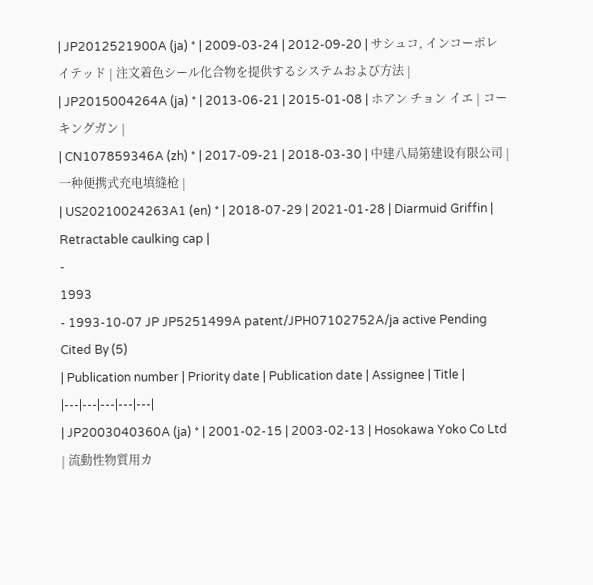| JP2012521900A (ja) * | 2009-03-24 | 2012-09-20 | サシュコ, インコーポレイテッド | 注文着色シール化合物を提供するシステムおよび方法 |
| JP2015004264A (ja) * | 2013-06-21 | 2015-01-08 | ホアン チョン イエ | コーキングガン |
| CN107859346A (zh) * | 2017-09-21 | 2018-03-30 | 中建八局第建设有限公司 | 一种便携式充电填缝枪 |
| US20210024263A1 (en) * | 2018-07-29 | 2021-01-28 | Diarmuid Griffin | Retractable caulking cap |
-
1993
- 1993-10-07 JP JP5251499A patent/JPH07102752A/ja active Pending
Cited By (5)
| Publication number | Priority date | Publication date | Assignee | Title |
|---|---|---|---|---|
| JP2003040360A (ja) * | 2001-02-15 | 2003-02-13 | Hosokawa Yoko Co Ltd | 流動性物質用カ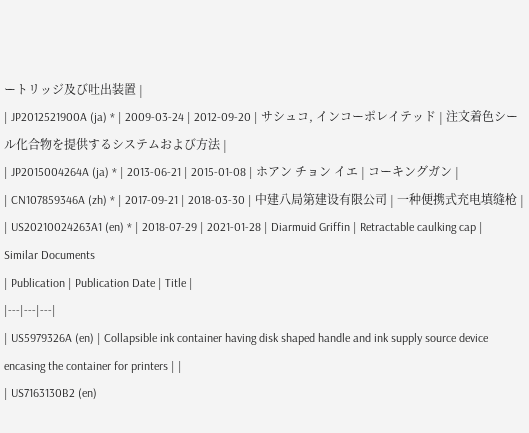ートリッジ及び吐出装置 |
| JP2012521900A (ja) * | 2009-03-24 | 2012-09-20 | サシュコ, インコーポレイテッド | 注文着色シール化合物を提供するシステムおよび方法 |
| JP2015004264A (ja) * | 2013-06-21 | 2015-01-08 | ホアン チョン イエ | コーキングガン |
| CN107859346A (zh) * | 2017-09-21 | 2018-03-30 | 中建八局第建设有限公司 | 一种便携式充电填缝枪 |
| US20210024263A1 (en) * | 2018-07-29 | 2021-01-28 | Diarmuid Griffin | Retractable caulking cap |
Similar Documents
| Publication | Publication Date | Title |
|---|---|---|
| US5979326A (en) | Collapsible ink container having disk shaped handle and ink supply source device encasing the container for printers | |
| US7163130B2 (en)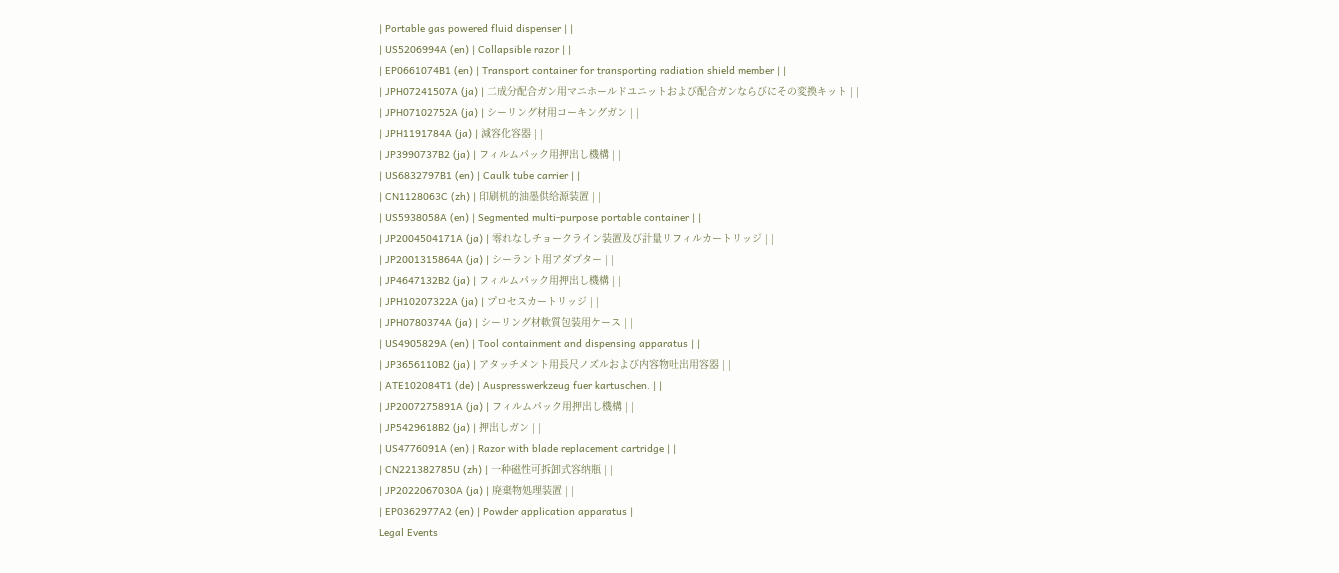| Portable gas powered fluid dispenser | |
| US5206994A (en) | Collapsible razor | |
| EP0661074B1 (en) | Transport container for transporting radiation shield member | |
| JPH07241507A (ja) | 二成分配合ガン用マニホールドユニットおよび配合ガンならびにその変換キット | |
| JPH07102752A (ja) | シーリング材用コーキングガン | |
| JPH1191784A (ja) | 減容化容器 | |
| JP3990737B2 (ja) | フィルムパック用押出し機構 | |
| US6832797B1 (en) | Caulk tube carrier | |
| CN1128063C (zh) | 印刷机的油墨供给源装置 | |
| US5938058A (en) | Segmented multi-purpose portable container | |
| JP2004504171A (ja) | 零れなしチョークライン装置及び計量リフィルカートリッジ | |
| JP2001315864A (ja) | シーラント用アダプター | |
| JP4647132B2 (ja) | フィルムパック用押出し機構 | |
| JPH10207322A (ja) | プロセスカートリッジ | |
| JPH0780374A (ja) | シーリング材軟質包装用ケース | |
| US4905829A (en) | Tool containment and dispensing apparatus | |
| JP3656110B2 (ja) | アタッチメント用長尺ノズルおよび内容物吐出用容器 | |
| ATE102084T1 (de) | Auspresswerkzeug fuer kartuschen. | |
| JP2007275891A (ja) | フィルムパック用押出し機構 | |
| JP5429618B2 (ja) | 押出しガン | |
| US4776091A (en) | Razor with blade replacement cartridge | |
| CN221382785U (zh) | 一种磁性可拆卸式容纳瓶 | |
| JP2022067030A (ja) | 廃棄物処理装置 | |
| EP0362977A2 (en) | Powder application apparatus |
Legal Events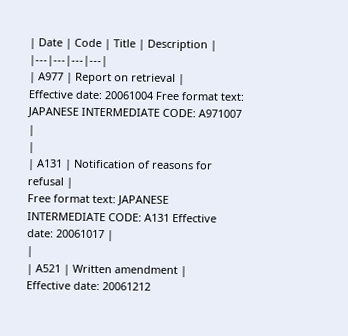| Date | Code | Title | Description |
|---|---|---|---|
| A977 | Report on retrieval |
Effective date: 20061004 Free format text: JAPANESE INTERMEDIATE CODE: A971007 |
|
| A131 | Notification of reasons for refusal |
Free format text: JAPANESE INTERMEDIATE CODE: A131 Effective date: 20061017 |
|
| A521 | Written amendment |
Effective date: 20061212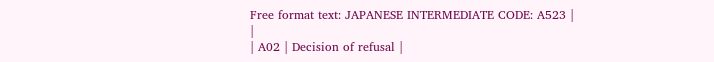Free format text: JAPANESE INTERMEDIATE CODE: A523 |
|
| A02 | Decision of refusal |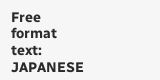Free format text: JAPANESE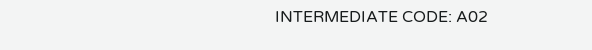INTERMEDIATE CODE: A02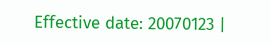Effective date: 20070123 |